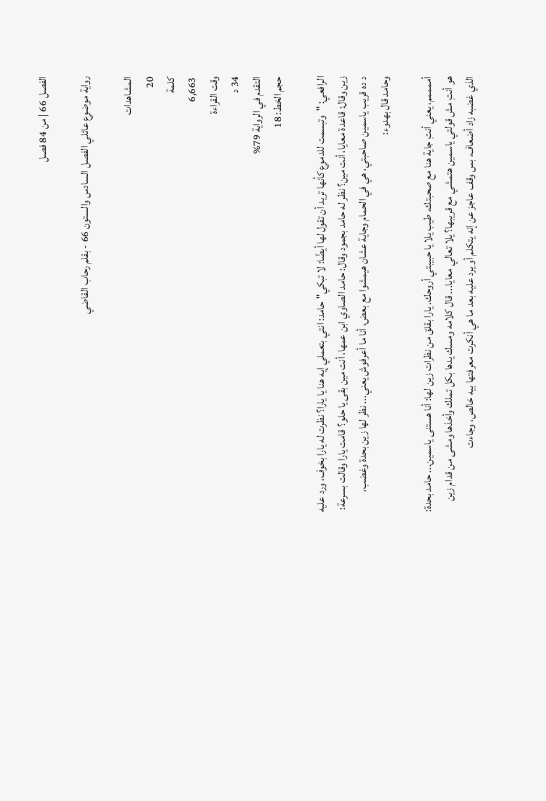الفصل 66 | من 84 فصل

رواية موضوع عائلي الفصل السادس والستون 66 - بقلم رحاب القاضي

المشاهدات
20
كلمة
6,663
وقت القراءة
34 د
التقدم في الرواية 79%
حجم الخط: 18

الرافعي: "وتبسمت للدموع كأنها تريد أن تقول لها أيضًا: لا تبكي" حامد: انتي بتعملي إيه هنا يا يارا؟ نظرت له يارا بخوف، ورد عليه زين وقال: قاعدة معايا، أنت مين؟ نظر له حامد بجمود وقال: حامد الصاوي ابن عمها، أنت مين بقى يا حلو؟ قامت يارا وقالت بسرعة: د ده قريب ياسمين صاحبتي، هي في الحمام وجاية عشان هيمشوا مع بعض، أنا ما أعرفوش يعني... نظر لها زين بحدة وغضب، وحامد قال بهدوء:

أممممم، يعني أنتِ جاية هنا مع صحبتك، طيب يلا يا حبيبتي أروحك. يارا بقلق من نظرات زين لها: أنا هستنى ياسمين... حامد بحدة: هو أنتِ مش قولتي ياسمين هتمشي مع قريبها؟ يلا تعالي معايا... قال كلامه ومسك يدها بكل تملك وأخذها ومشى من قدام زين الذي غضبه زاد أضعاف، بس وقف عاجز عن إنه يتكلم أو يرد عليه بعد ما هي أنكرت معرفتها بيه خالص، وجاءت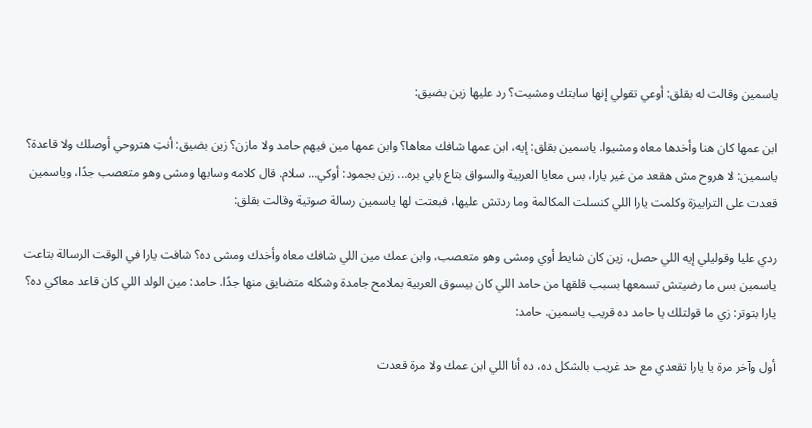ياسمين وقالت له بقلق: أوعي تقولي إنها سابتك ومشيت؟ رد عليها زين بضيق:

ابن عمها كان هنا وأخدها معاه ومشيوا. ياسمين بقلق: إيه، ابن عمها شافك معاها؟ وابن عمها مين فيهم حامد ولا مازن؟ زين بضيق: أنتِ هتروحي أوصلك ولا قاعدة؟ ياسمين: لا هروح مش هقعد من غير يارا، بس معايا العربية والسواق بتاع بابي بره... زين بجمود: أوكي... سلام. قال كلامه وسابها ومشى وهو متعصب جدًا، وياسمين قعدت على الترابيزة وكلمت يارا اللي كنسلت المكالمة وما ردتش عليها، فبعتت لها ياسمين رسالة صوتية وقالت بقلق:

ردي عليا وقوليلي إيه اللي حصل، زين كان شايط أوي ومشى وهو متعصب، وابن عمك مين اللي شافك معاه وأخدك ومشى ده؟ شافت يارا في الوقت الرسالة بتاعت ياسمين بس ما رضيتش تسمعها بسبب قلقها من حامد اللي كان بيسوق العربية بملامح جامدة وشكله متضايق منها جدًا. حامد: مين الولد اللي كان قاعد معاكي ده؟ يارا بتوتر: زي ما قولتلك يا حامد ده قريب ياسمين. حامد:

أول وآخر مرة يا يارا تقعدي مع حد غريب بالشكل ده، ده أنا اللي ابن عمك ولا مرة قعدت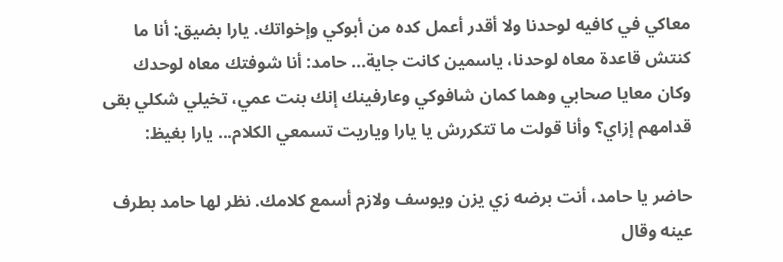معاكي في كافيه لوحدنا ولا أقدر أعمل كده من أبوكي وإخواتك. يارا بضيق: أنا ما كنتش قاعدة معاه لوحدنا، ياسمين كانت جاية... حامد: أنا شوفتك معاه لوحدك وكان معايا صحابي وهما كمان شافوكي وعارفينك إنك بنت عمي، تخيلي شكلي بقى قدامهم إزاي؟ وأنا قولت ما تتكررش يا يارا وياريت تسمعي الكلام... يارا بغيظ:

حاضر يا حامد، أنت برضه زي يزن ويوسف ولازم أسمع كلامك. نظر لها حامد بطرف عينه وقال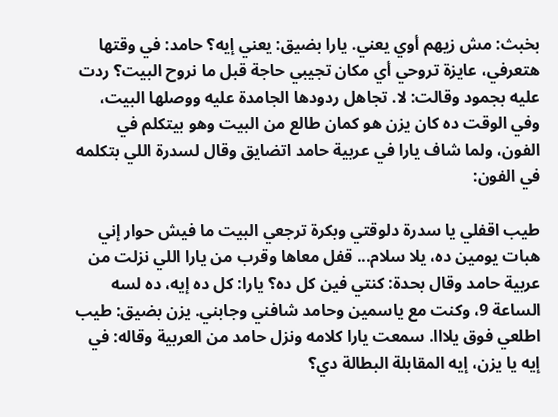بخبث: مش زيهم أوي يعني. يارا بضيق: يعني إيه؟ حامد: في وقتها هتعرفي، عايزة تروحي أي مكان تجيبي حاجة قبل ما نروح البيت؟ ردت عليه بجمود وقالت: لا. تجاهل ردودها الجامدة عليه ووصلها البيت، وفي الوقت ده كان يزن هو كمان طالع من البيت وهو بيتكلم في الفون، ولما شاف يارا في عربية حامد اتضايق وقال لسدرة اللي بتكلمه في الفون:

طيب اقفلي يا سدرة دلوقتي وبكرة ترجعي البيت ما فيش حوار إني هبات يومين ده، يلا سلام... قفل معاها وقرب من يارا اللي نزلت من عربية حامد وقال بحدة: كنتي فين كل ده؟ يارا: كل ده إيه، ده لسه الساعة 9، وكنت مع ياسمين وحامد شافني وجابني. يزن بضيق: طيب اطلعي فوق يلااا. سمعت يارا كلامه ونزل حامد من العربية وقاله: في إيه يا يزن، إيه المقابلة البطالة دي؟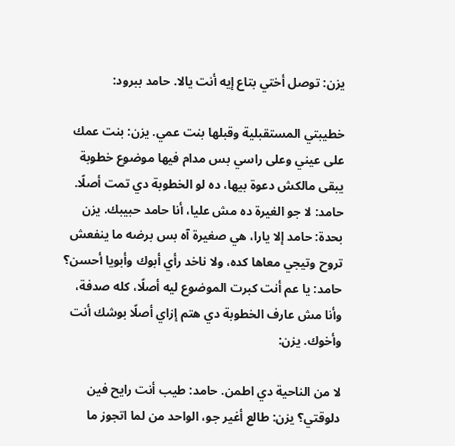يزن: توصل أختي بتاع إيه أنت يالا. حامد ببرود:

خطيبتي المستقبلية وقبلها بنت عمي. يزن: بنت عمك على عيني وعلى راسي بس مدام فيها موضوع خطوبة يبقى مالكش دعوة بيها، ده لو الخطوبة دي تمت أصلًا. حامد: لا جو الغيرة ده مش عليا، أنا حامد حبيبك. يزن بحدة: حامد إلا يارا، هي صغيرة آه بس برضه ما ينفعش تروح وتيجي معاها كده، ولا ناخد رأي أبوك وأبويا أحسن؟ حامد: يا عم أنت كبرت الموضوع ليه أصلًا، كله صدفة، وأنا مش عارف الخطوبة دي هتم إزاي أصلًا بوشك أنت وأخوك. يزن:

لا من الناحية دي اطمن. حامد: طيب أنت رايح فين دلوقتي؟ يزن: طالع أغير جو، الواحد من لما اتجوز ما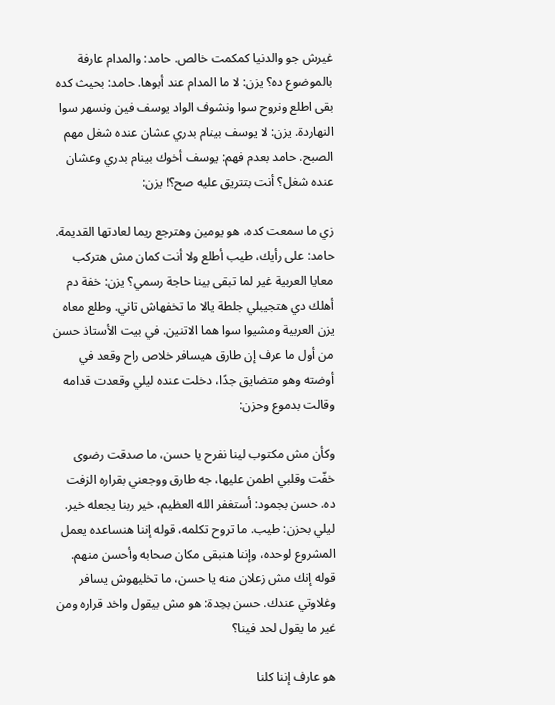غيرش جو والدنيا كمكمت خالص. حامد: والمدام عارفة بالموضوع ده؟ يزن: لا ما المدام عند أبوها. حامد: بحيث كده بقى اطلع ونروح سوا ونشوف الواد يوسف فين ونسهر سوا النهاردة. يزن: لا يوسف بينام بدري عشان عنده شغل مهم الصبح. حامد بعدم فهم: يوسف أخوك بينام بدري وعشان عنده شغل؟ أنت بتتريق عليه صح؟! يزن:

زي ما سمعت كده، هو يومين وهترجع ريما لعادتها القديمة. حامد: على رأيك، طيب أطلع ولا أنت كمان مش هتركب معايا العربية غير لما تبقى بينا حاجة رسمي؟ يزن: خفة دم أهلك دي هتجيبلي جلطة يالا ما تخفهاش تاني. وطلع معاه يزن العربية ومشيوا سوا هما الاتنين. في بيت الأستاذ حسن من أول ما عرف إن طارق هيسافر خلاص راح وقعد في أوضته وهو متضايق جدًا، دخلت عنده ليلي وقعدت قدامه وقالت بدموع وحزن:

وكأن مش مكتوب لينا نفرح يا حسن، ما صدقت رضوى خفّت وقلبي اطمن عليها، جه طارق ووجعني بقراره الزفت ده. حسن بجمود: أستغفر الله العظيم، خير ربنا يجعله خير. ليلي بحزن: طيب. ما تروح تكلمه، قوله إننا هنساعده يعمل المشروع لوحده، وإننا هنبقى مكان صحابه وأحسن منهم. قوله إنك مش زعلان منه يا حسن، ما تخليهوش يسافر وغلاوتي عندك. حسن بحِدة: هو مش بيقول واخد قراره ومن غير ما يقول لحد فينا؟

هو عارف إننا كلنا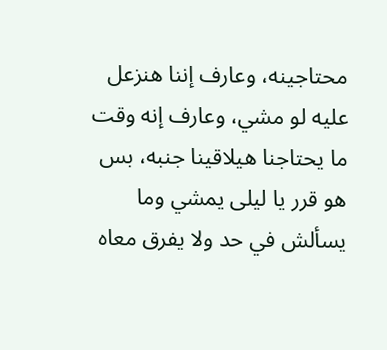محتاجينه، وعارف إننا هنزعل عليه لو مشي، وعارف إنه وقت ما يحتاجنا هيلاقينا جنبه، بس هو قرر يا ليلى يمشي وما يسألش في حد ولا يفرق معاه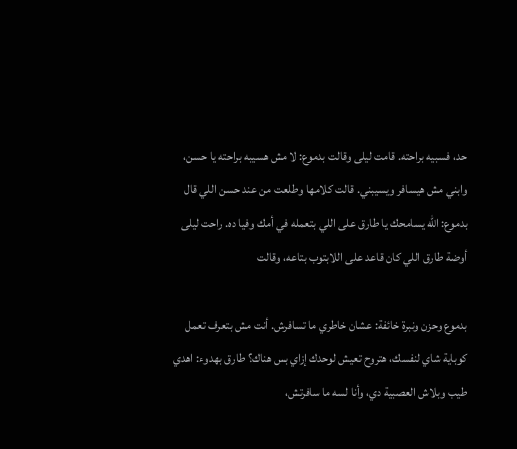حد، فسبيه براحته. قامت ليلى وقالت بدموع: لا مش هسيبه براحته يا حسن، وابني مش هيسافر ويسيبني. قالت كلامها وطلعت من عند حسن اللي قال بدموع: الله يسامحك يا طارق على اللي بتعمله في أمك وفيا ده. راحت ليلى أوضة طارق اللي كان قاعد على اللابتوب بتاعه، وقالت

بدموع وحزن ونبرة خائفة: عشان خاطري ما تسافرش. أنت مش بتعرف تعمل كوباية شاي لنفسك، هتروح تعيش لوحدك إزاي بس هناك؟ طارق بهدوء: اهدي طيب وبلاش العصبية دي، وأنا لسه ما سافرتش،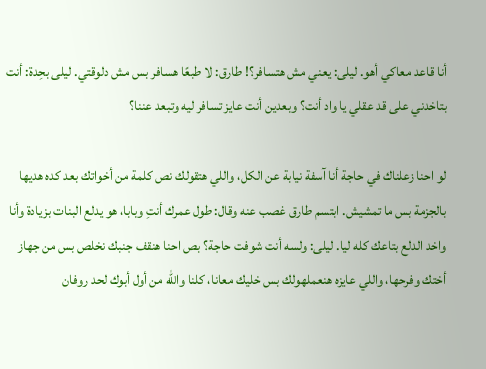أنا قاعد معاكي أهو. ليلى: يعني مش هتسافر؟! طارق: لا طبعًا هسافر بس مش دلوقتي. ليلى بحِدة: أنت بتاخدني على قد عقلي يا واد أنت؟ وبعدين أنت عايز تسافر ليه وتبعد عننا؟

لو احنا زعلناك في حاجة أنا آسفة نيابة عن الكل، واللي هتقولك نص كلمة من أخواتك بعد كده هديها بالجزمة بس ما تمشيش. ابتسم طارق غصب عنه وقال: طول عمرك أنتِ وبابا، هو يدلع البنات بزيادة وأنا واخد الدلع بتاعك كله ليا. ليلى: ولسه أنت شوفت حاجة؟ بص احنا هنقف جنبك نخلص بس من جهاز أختك وفرحها، واللي عايزه هنعملهولك بس خليك معانا، كلنا والله من أول أبوك لحد روفان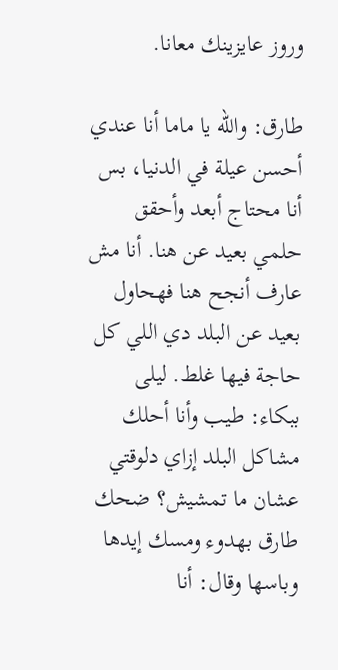وروز عايزينك معانا.

طارق: والله يا ماما أنا عندي أحسن عيلة في الدنيا، بس أنا محتاج أبعد وأحقق حلمي بعيد عن هنا. أنا مش عارف أنجح هنا فهحاول بعيد عن البلد دي اللي كل حاجة فيها غلط. ليلى ببكاء: طيب وأنا أحلك مشاكل البلد إزاي دلوقتي عشان ما تمشيش؟ ضحك طارق بهدوء ومسك إيدها وباسها وقال: أنا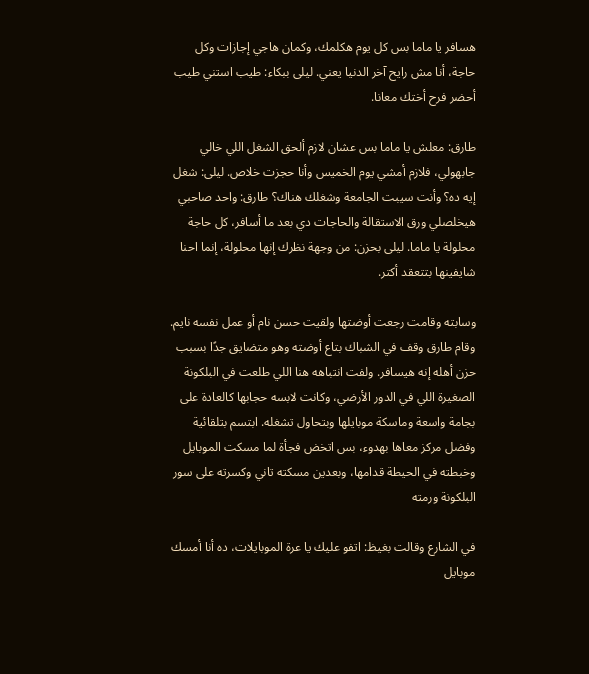هسافر يا ماما بس كل يوم هكلمك، وكمان هاجي إجازات وكل حاجة، أنا مش رايح آخر الدنيا يعني. ليلى ببكاء: طيب استني طيب أحضر فرح أختك معانا.

طارق: معلش يا ماما بس عشان لازم ألحق الشغل اللي خالي جابهولي، فلازم أمشي يوم الخميس وأنا حجزت خلاص. ليلى: شغل إيه ده؟ وأنت سيبت الجامعة وشغلك هناك؟ طارق: واحد صاحبي هيخلصلي ورق الاستقالة والحاجات دي بعد ما أسافر، كل حاجة محلولة يا ماما. ليلى بحزن: من وجهة نظرك إنها محلولة، إنما احنا شايفينها بتتعقد أكتر.

وسابته وقامت رجعت أوضتها ولقيت حسن نام أو عمل نفسه نايم. وقام طارق وقف في الشباك بتاع أوضته وهو متضايق جدًا بسبب حزن أهله إنه هيسافر. ولفت انتباهه هنا اللي طلعت في البلكونة الصغيرة اللي في الدور الأرضي، وكانت لابسه حجابها كالعادة على بجامة واسعة وماسكة موبايلها وبتحاول تشغله. ابتسم بتلقائية وفضل مركز معاها بهدوء، بس اتخض فجأة لما مسكت الموبايل وخبطته في الحيطة قدامها، وبعدين مسكته تاني وكسرته على سور البلكونة ورمته

في الشارع وقالت بغيظ: اتفو عليك يا عرة الموبايلات، ده أنا أمسك موبايل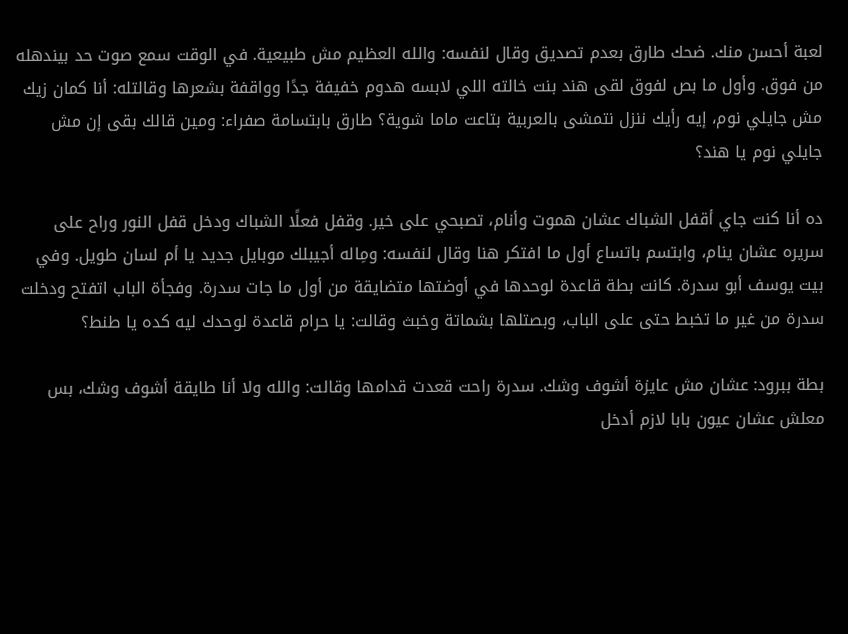لعبة أحسن منك. ضحك طارق بعدم تصديق وقال لنفسه: والله العظيم مش طبيعية. في الوقت سمع صوت حد بيندهله من فوق. وأول ما بص لفوق لقى هند بنت خالته اللي لابسه هدوم خفيفة جدًا وواقفة بشعرها وقالتله: أنا كمان زيك مش جايلي نوم، إيه رأيك ننزل نتمشى بالعربية بتاعت ماما شوية؟ طارق بابتسامة صفراء: ومين قالك بقى إن مش جايلي نوم يا هند؟

ده أنا كنت جاي أقفل الشباك عشان هموت وأنام، تصبحي على خير. وقفل فعلًا الشباك ودخل قفل النور وراح على سريره عشان ينام، وابتسم باتساع أول ما افتكر هنا وقال لنفسه: ومِاله أجيبلك موبايل جديد يا أم لسان طويل. وفي بيت يوسف أبو سدرة. كانت بطة قاعدة لوحدها في أوضتها متضايقة من أول ما جات سدرة. وفجأة الباب اتفتح ودخلت سدرة من غير ما تخبط حتى على الباب، وبصتلها بشماتة وخبث وقالت: يا حرام قاعدة لوحدك ليه كده يا طنط؟

بطة ببرود: عشان مش عايزة أشوف وشك. سدرة راحت قعدت قدامها وقالت: والله ولا أنا طايقة أشوف وشك، بس معلش عشان عيون بابا لازم أدخل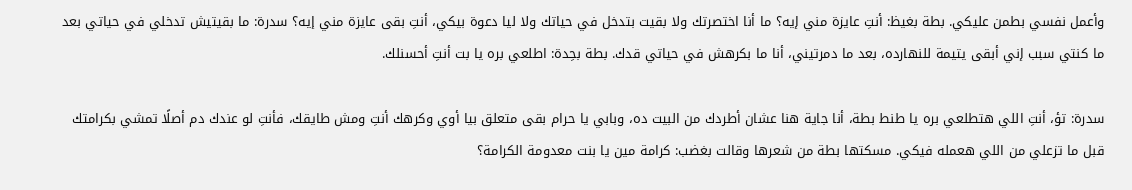وأعمل نفسي بطمن عليكي. بطة بغيظ: أنتِ عايزة مني إيه؟ ما أنا اختصرتك ولا بقيت بتدخل في حياتك ولا ليا دعوة بيكي، أنتِ بقى عايزة مني إيه؟ سدرة: ما بقيتيش تدخلي في حياتي بعد ما كنتي سبب إني أبقى يتيمة للنهارده، بعد ما دمرتيني، أنا ما بكرهش في حياتي قدك. بطة بحِدة: اطلعي بره يا بت أنتِ أحسنلك.

سدرة: تؤ، أنتِ اللي هتطلعي بره يا طنط بطة، أنا جاية هنا عشان أطردك من البيت ده، وبابي يا حرام بقى متعلق بيا أوي وكرهك أنتِ ومش طايقك، فأنتِ لو عندك دم أصلًا تمشي بكرامتك قبل ما تزعلي من اللي هعمله فيكي. مسكتها بطة من شعرها وقالت بغضب: كرامة مين يا بنت معدومة الكرامة؟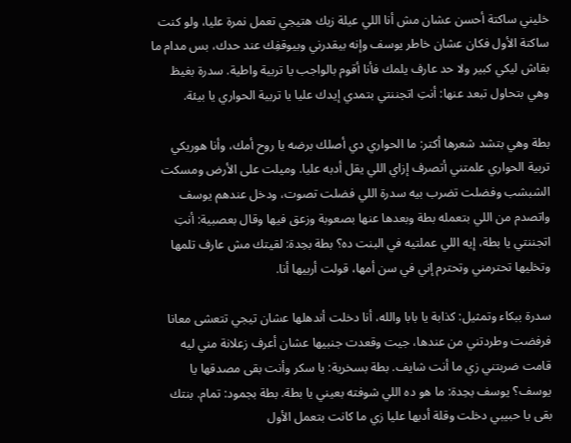خليني ساكتة أحسن عشان مش أنا اللي عيلة زيك هتيجي تعمل نمرة عليا، ولو كنت ساكتة الأول فكان عشان خاطر يوسف وإنه بيقدرني وبيوقفِك عند حدك، بس مدام ما بقاش ليكي كبير ولا حد عارف يلمك فأنا أقوم بالواجب يا تربية واطية. سدرة بغيظ وهي بتحاول تبعد عنها: أنتِ اتجننتي بتمدي إيدك عليا يا تربية الحواري يا بيئة.

بطة وهي بتشد شعرها أكتر: ما الحواري دي أصلك برضه يا روح أمك، وأنا هوريكي تربية الحواري علمتني أتصرف إزاي اللي يقل أدبه عليا. وميلت على الأرض ومسكت الشبشب وفضلت تضرب بيه سدرة اللي فضلت تصوت، ودخل عندهم يوسف واتصدم من اللي بتعمله بطة وبعدها عنها بصعوبة وزعق فيها وقال بعصبية: أنتِ اتجننتي يا بطة، إيه اللي عملتيه في البنت ده؟ بطة بحِدة: لقيتك مش عارف تلمها وتخليها تحترمني وتحترم إني في سن أمها، قولت أربيها أنا.

سدرة ببكاء وتمثيل: كذابة يا بابا والله، أنا دخلت أندهلها عشان تيجي تتعشى معانا فرفضت وطردتني من عندها، جيت وقعدت جنبيها عشان أعرف زعلانة مني ليه قامت ضربتني زي ما أنت شايف. بطة بسخرية: يا سكر وأنت بقى مصدقها يا يوسف؟ يوسف بحِدة: ما هو ده اللي شوفته بعيني يا بطة. بطة بجمود: تمام. بنتك بقى يا حبيبي دخلت وقلة أدبها عليا زي ما كانت بتعمل الأول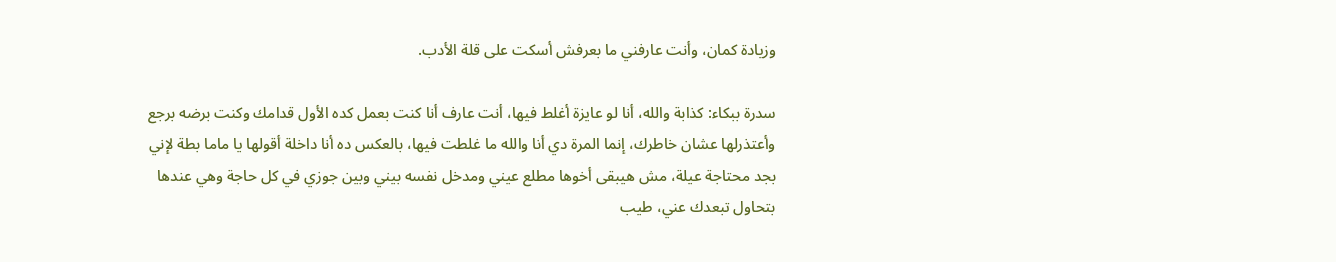وزيادة كمان، وأنت عارفني ما بعرفش أسكت على قلة الأدب.

سدرة ببكاء: كذابة والله، أنا لو عايزة أغلط فيها، أنت عارف أنا كنت بعمل كده الأول قدامك وكنت برضه برجع وأعتذرلها عشان خاطرك، إنما المرة دي أنا والله ما غلطت فيها، بالعكس ده أنا داخلة أقولها يا ماما بطة لإني بجد محتاجة عيلة، مش هيبقى أخوها مطلع عيني ومدخل نفسه بيني وبين جوزي في كل حاجة وهي عندها بتحاول تبعدك عني، طيب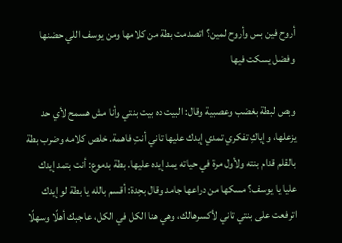أروح فين بس وأروح لمين؟ اتصدمت بطة من كلامها ومن يوسف اللي حضنها وفضل يسكت فيها

وبص لبطة بغضب وعصبية وقال: البيت ده بيت بنتي وأنا مش هسمح لأي حد يزعلها، وإياكِ تفكري تمدي إيدك عليها تاني أنتِ فاهمة. خلص كلامه وضرب بطة بالقلم قدام بنته ولأول مرة في حياته يمد إيده عليها. بطة بدموع: أنت بتمد إيدك عليا يا يوسف؟ مسكها من دراعها جامد وقال بحِدة: أقسم بالله يا بطة لو إيدك اترفعت على بنتي تاني لأكسرهالك، وهي هنا الكل في الكل، عاجبك أهلًا وسهلًا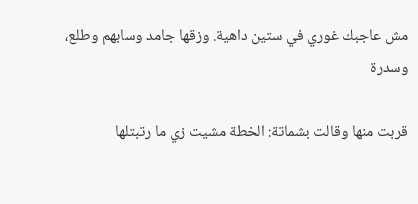مش عاجبك غوري في ستين داهية. وزقها جامد وسابهم وطلع، وسدرة

قربت منها وقالت بشماتة: الخطة مشيت زي ما رتبتلها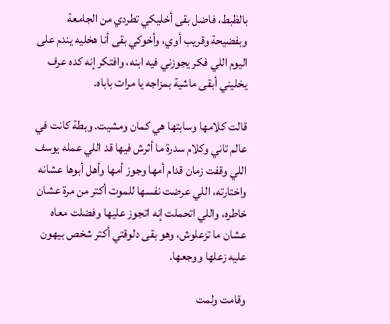بالظبط، فاضل بقى أخليكي تطردي من الجامعة وبفضيحة وقريب أوي، وأخوكي بقى أنا هخليه يندم على اليوم اللي فكر يجوزني فيه ابنه، وافتكر إنه كده عرف يخليني أبقى ماشية بمزاجه يا مرات باباه.

قالت كلامها وسابتها هي كمان ومشيت. وبطة كانت في عالم تاني وكلام سدرة ما أثرش فيها قد اللي عمله يوسف اللي وقفت زمان قدام أمها وجوز أمها وأهل أبوها عشانه واختارته، اللي عرضت نفسها للموت أكتر من مرة عشان خاطره، واللي اتحملت إنه اتجوز عليها وفضلت معاه عشان ما تزعلوش، وهو بقى دلوقتي أكتر شخص بيهون عليه زعلها ووجعها.

وقامت ولمت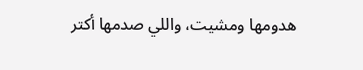هدومها ومشيت، واللي صدمها أكتر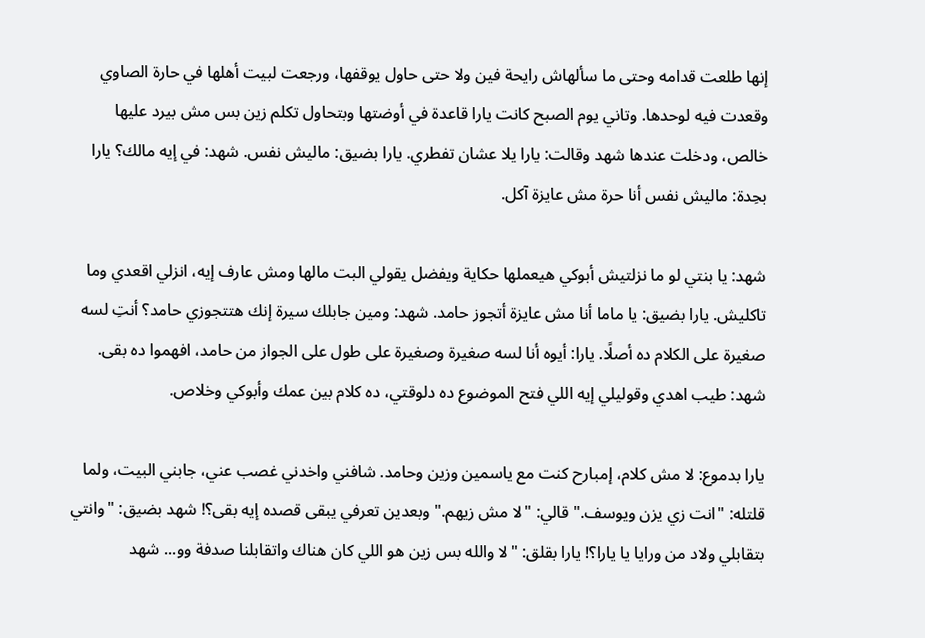إنها طلعت قدامه وحتى ما سألهاش رايحة فين ولا حتى حاول يوقفها، ورجعت لبيت أهلها في حارة الصاوي وقعدت فيه لوحدها. وتاني يوم الصبح كانت يارا قاعدة في أوضتها وبتحاول تكلم زين بس مش بيرد عليها خالص، ودخلت عندها شهد وقالت: يارا يلا عشان تفطري. يارا بضيق: ماليش نفس. شهد: في إيه مالك؟ يارا بحِدة: ماليش نفس أنا حرة مش عايزة آكل.

شهد: يا بنتي لو ما نزلتيش أبوكي هيعملها حكاية ويفضل يقولي البت مالها ومش عارف إيه، انزلي اقعدي وما تاكليش. يارا بضيق: يا ماما أنا مش عايزة أتجوز حامد. شهد: ومين جابلك سيرة إنك هتتجوزي حامد؟ أنتِ لسه صغيرة على الكلام ده أصلًا. يارا: أيوه أنا لسه صغيرة وصغيرة على طول على الجواز من حامد، افهموا ده بقى. شهد: طيب اهدي وقوليلي إيه اللي فتح الموضوع ده دلوقتي، ده كلام بين عمك وأبوكي وخلاص.

يارا بدموع: لا مش كلام، إمبارح كنت مع ياسمين وزين وحامد. شافني واخدني غصب عني، جابني البيت، ولما قلتله: "انت زي يزن ويوسف." قالي: "لا مش زيهم." وبعدين تعرفي يبقى قصده إيه بقى؟! شهد بضيق: "وانتي بتقابلي ولاد من ورايا يا يارا؟! يارا بقلق: "لا والله بس زين هو اللي كان هناك واتقابلنا صدفة وو... شهد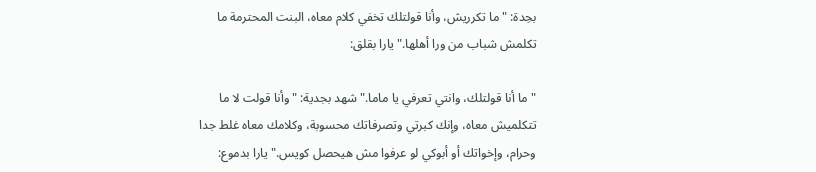بحِدة: "ما تكرريش، وأنا قولتلك تخفي كلام معاه، البنت المحترمة ما تكلمش شباب من ورا أهلها." يارا بقلق:

"ما أنا قولتلك، وانتي تعرفي يا ماما." شهد بجدية: "وأنا قولت لا ما تتكلميش معاه، وإنك كبرتي وتصرفاتك محسوبة، وكلامك معاه غلط جدا وحرام، وإخواتك أو أبوكي لو عرفوا مش هيحصل كويس." يارا بدموع: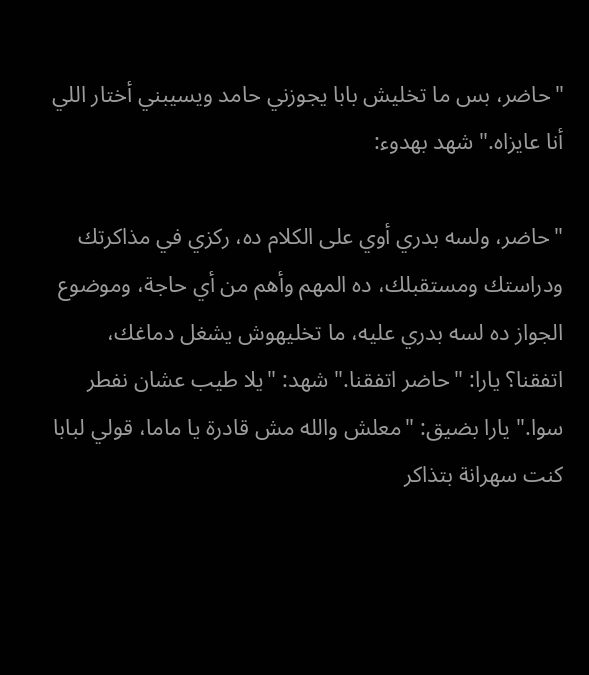"حاضر، بس ما تخليش بابا يجوزني حامد ويسيبني أختار اللي أنا عايزاه." شهد بهدوء:

"حاضر، ولسه بدري أوي على الكلام ده، ركزي في مذاكرتك ودراستك ومستقبلك، ده المهم وأهم من أي حاجة، وموضوع الجواز ده لسه بدري عليه، ما تخليهوش يشغل دماغك، اتفقنا؟ يارا: "حاضر اتفقنا." شهد: "يلا طيب عشان نفطر سوا." يارا بضيق: "معلش والله مش قادرة يا ماما، قولي لبابا كنت سهرانة بتذاكر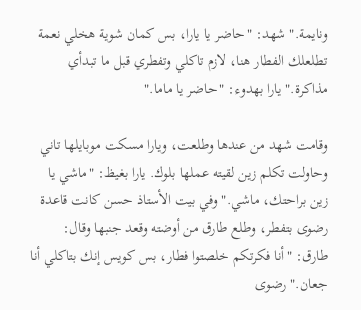ونايمة." شهد: "حاضر يا يارا، بس كمان شوية هخلي نعمة تطلعلك الفطار هنا، لازم تاكلي وتفطري قبل ما تبدأي مذاكرة." يارا بهدوء: "حاضر يا ماما."

وقامت شهد من عندها وطلعت، ويارا مسكت موبايلها تاني وحاولت تكلم زين لقيته عملها بلوك. يارا بغيظ: "ماشي يا زين براحتك، ماشي." وفي بيت الأستاذ حسن كانت قاعدة رضوى بتفطر، وطلع طارق من أوضته وقعد جنبها وقال: طارق: "أنا فكرتكم خلصتوا فطار، بس كويس إنك بتاكلي أنا جعان." رضوى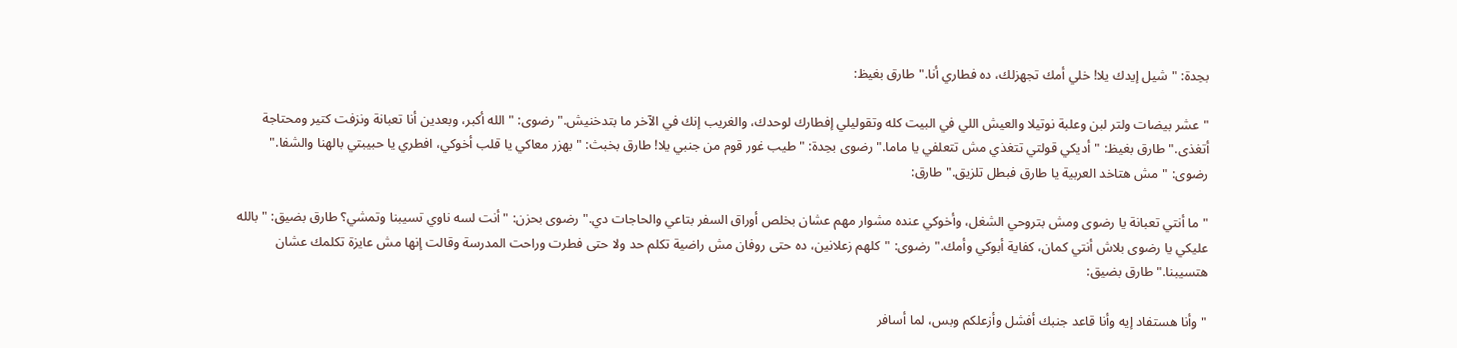بحِدة: "شيل إيدك يلا! خلي أمك تجهزلك، ده فطاري أنا." طارق بغيظ:

"عشر بيضات ولتر لبن وعلبة نوتيلا والعيش اللي في البيت كله وتقوليلي إفطارك لوحدك، والغريب إنك في الآخر ما بتدخنيش." رضوى: "الله أكبر، وبعدين أنا تعبانة ونزفت كتير ومحتاجة أتغذى." طارق بغيظ: "أديكي قولتي تتغذي مش تتعلفي يا ماما." رضوى بحِدة: "طيب غور قوم من جنبي يلا! طارق بخبث: "بهزر معاكي يا قلب أخوكي، افطري يا حبيبتي بالهنا والشفا." رضوى: "مش هتاخد العربية يا طارق فبطل تلزيق." طارق:

"ما أنتي تعبانة يا رضوى ومش بتروحي الشغل، وأخوكي عنده مشوار مهم عشان بخلص أوراق السفر بتاعي والحاجات دي." رضوى بحزن: "أنت لسه ناوي تسيبنا وتمشي؟ طارق بضيق: "بالله عليكي يا رضوى بلاش أنتي كمان، كفاية أبوكي وأمك." رضوى: "كلهم زعلانين، ده حتى روفان مش راضية تكلم حد ولا حتى فطرت وراحت المدرسة وقالت إنها مش عايزة تكلمك عشان هتسيبنا." طارق بضيق:

"وأنا هستفاد إيه وأنا قاعد جنبك أفشل وأزعلكم وبس، لما أسافر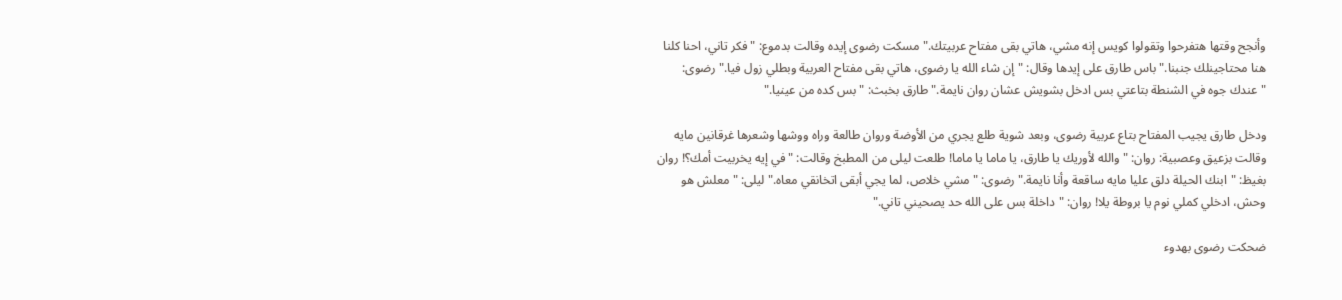وأنجح وقتها هتفرحوا وتقولوا كويس إنه مشي، هاتي بقى مفتاح عربيتك." مسكت رضوى إيده وقالت بدموع: "فكر تاني، احنا كلنا هنا محتاجينلك جنبنا." باس طارق على إيدها وقال: "إن شاء الله يا رضوى، هاتي بقى مفتاح العربية وبطلي زول فيا." رضوى: "عندك جوه في الشنطة بتاعتي بس ادخل بشويش عشان روان نايمة." طارق بخبث: "بس كده من عينيا."

ودخل طارق يجيب المفتاح بتاع عربية رضوى، وبعد شوية طلع يجري من الأوضة وروان طالعة وراه ووشها وشعرها غرقانين مايه وقالت بزعيق وعصبية: روان: "والله لأوريك يا طارق، يا ماما يا ماما! طلعت ليلى من المطبخ وقالت: "في إيه يخربيت أمك؟! روان بغيظ: "ابنك الحيلة دلق عليا مايه ساقعة وأنا نايمة." رضوى: "مشي خلاص، لما يجي أبقى اتخانقي معاه." ليلى: "معلش هو وحش، ادخلي كملي نوم يا بروطة يلا! روان: "داخلة بس على الله حد يصحيني تاني."

ضحكت رضوى بهدوء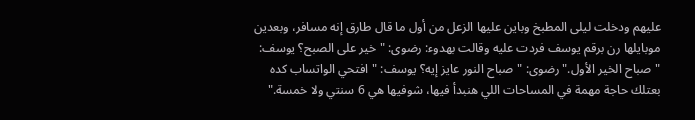عليهم ودخلت ليلى المطبخ وباين عليها الزعل من أول ما قال طارق إنه مسافر، وبعدين موبايلها رن برقم يوسف فردت عليه وقالت بهدوء: رضوى: "خير على الصبح؟ يوسف: "صباح الخير الأول." رضوى: "صباح النور عايز إيه؟ يوسف: "افتحي الواتساب كده بعتلك حاجة مهمة في المساحات اللي هنبدأ فيها، شوفيها هي 6 سنتي ولا خمسة."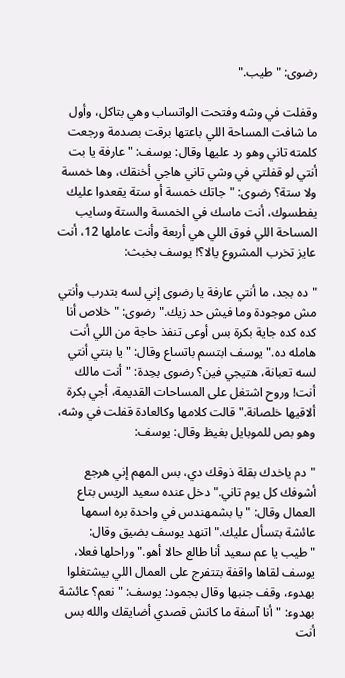رضوى: "طيب."

وقفلت في وشه وفتحت الواتساب وهي بتاكل، وأول ما شافت المساحة اللي باعتها برقت بصدمة ورجعت كلمته تاني وهو رد عليها وقال: يوسف: "عارفة يا بت أنتي لو قفلتي في وشي تاني هاجي أخنقك، وها خمسة ولا ستة؟ رضوى: "جاتك خمسة أو ستة يقعدوا عليك يفطسوك، أنت ماسك في الخمسة والستة وسايب المساحة اللي فوق اللي هي أربعة وأنت عاملها 12، أنت عايز تخرب المشروع يالا؟! يوسف بخبث:

"ده بجد، ما أنتي عارفة يا رضوى إني لسه بتدرب وأنتي مش موجودة وما فيش حد زيك." رضوى: "خلاص أنا كده كده جاية بكرة بس أوعى تنفذ حاجة من اللي أنت هامله ده." يوسف ابتسم باتساع وقال: "يا بنتي أنتي لسه تعبانة، هتيجي فين؟ رضوى بحِدة: "أنت مالك أنت! وروح اشتغل على المساحات القديمة، أجي بكرة ألاقيها خلصانة." قالت كلامها وكالعادة قفلت في وشه، وهو بص للموبايل بغيظ وقال: يوسف:

"دم ياخدك بقلة ذوقك دي، بس المهم إني هرجع أشوفك كل يوم تاني." دخل عنده سعيد الريس بتاع العمال وقال: "يا بشمهندس في واحدة بره اسمها عائشة بتسأل عليك." اتنهد يوسف بضيق وقال: "طيب يا عم سعيد أنا طالع حالا أهو." وراحلها فعلا، يوسف لقاها واقفة بتتفرج على العمال اللي بيشتغلوا بهدوء، وقف جنبها وقال بجمود: يوسف: "نعم؟ عائشة بهدوء: "أنا آسفة ما كانش قصدي أضايقك والله بس أنت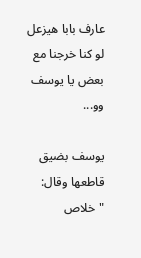عارف بابا هيزعل لو كنا خرجنا مع بعض يا يوسف وو...

يوسف بضيق قاطعها وقال: "خلاص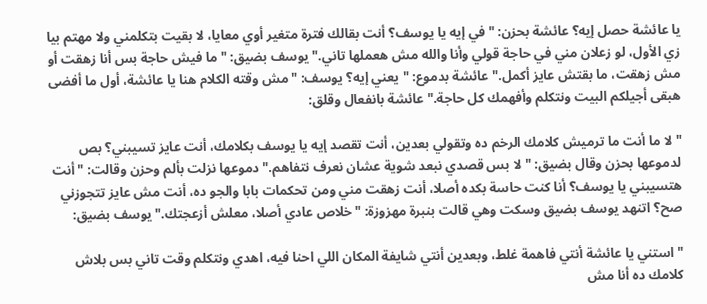يا عائشة حصل إيه؟ عائشة بحزن: "في إيه يا يوسف؟ أنت بقالك فترة متغير أوي معايا، لا بقيت بتكلمني ولا مهتم بيا زي الأول، لو زعلان مني في حاجة قولي وأنا والله مش هعملها تاني." يوسف بضيق: "ما فيش حاجة بس أنا زهقت أو مش زهقت، ما بقتش عايز أكمل." عائشة بدموع: "يعني إيه؟ يوسف: "مش وقته الكلام هنا يا عائشة، أول ما أفضى هبقى أجيلكم البيت ونتكلم وأفهمك كل حاجة." عائشة بانفعال وقلق:

"لا ما أنت ما ترميش كلامك الرخم ده وتقولي بعدين، أنت تقصد إيه يا يوسف بكلامك، أنت عايز تسيبني؟ بص لدموعها بحزن وقال بضيق: "لا بس قصدي نبعد شوية عشان نعرف نتفاهم." دموعها نزلت بألم وحزن وقالت: "أنت هتسيبني يا يوسف؟ أنا كنت حاسة بكده أصلا، أنت زهقت مني ومن تحكمات بابا والجو ده، أنت مش عايز تتجوزني صح؟ اتنهد يوسف بضيق وسكت وهي قالت بنبرة مهزوزة: "خلاص عادي أصلا، معلش أزعجتك." يوسف بضيق:

"استني يا عائشة أنتي فاهمة غلط، وبعدين أنتي شايفة المكان اللي احنا فيه، اهدي ونتكلم وقت تاني بس بلاش كلامك ده أنا مش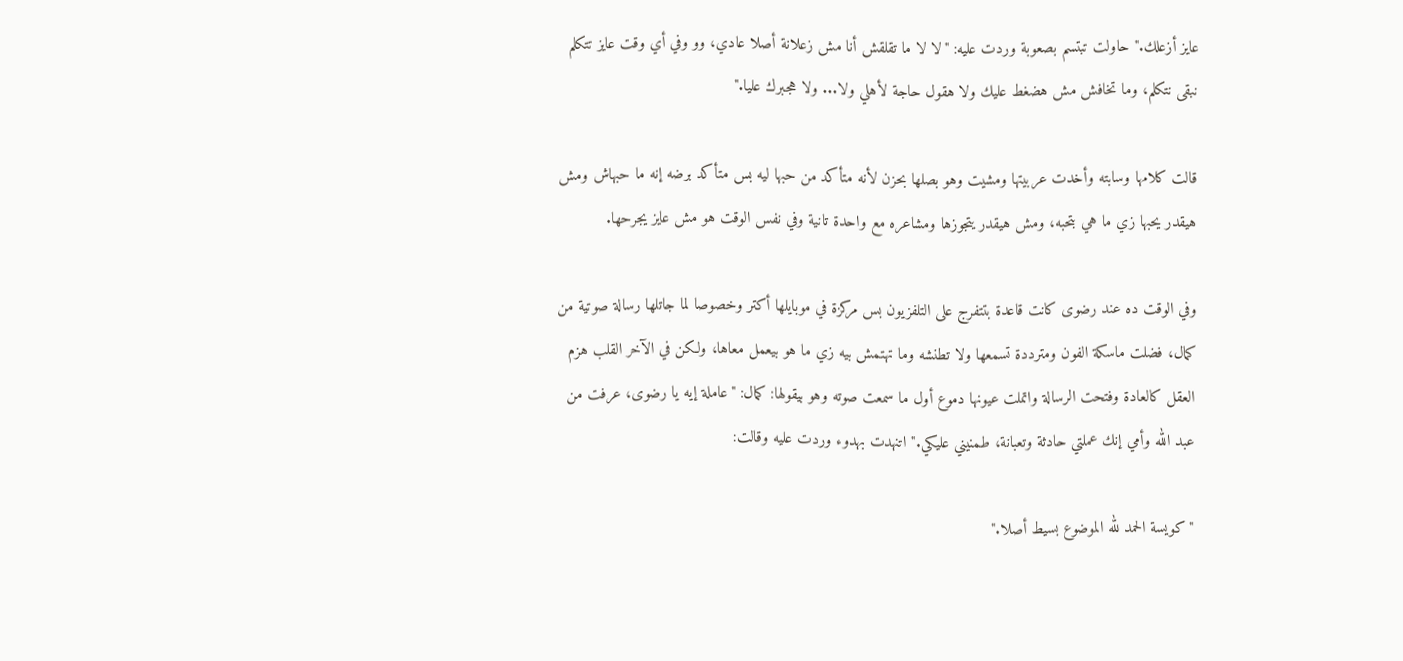عايز أزعلك." حاولت تبتسم بصعوبة وردت عليه: "لا لا ما تقلقش أنا مش زعلانة أصلا عادي، وو وفي أي وقت عايز تتكلم نبقى نتكلم، وما تخافش مش هضغط عليك ولا هقول حاجة لأهلي ولا... ولا هجبرك عليا."

قالت كلامها وسابته وأخدت عربيتها ومشيت وهو بصلها بحزن لأنه متأكد من حبها ليه بس متأكد برضه إنه ما حبهاش ومش هيقدر يحبها زي ما هي بتحبه، ومش هيقدر يتجوزها ومشاعره مع واحدة تانية وفي نفس الوقت هو مش عايز يجرحها.

وفي الوقت ده عند رضوى كانت قاعدة بتتفرج على التلفزيون بس مركزة في موبايلها أكتر وخصوصا لما جاتلها رسالة صوتية من كمال، فضلت ماسكة الفون ومترددة تسمعها ولا تطنشه وما تهتمش بيه زي ما هو بيعمل معاها، ولكن في الآخر القلب هزم العقل كالعادة وفتحت الرسالة واتملت عيونها دموع أول ما سمعت صوته وهو بيقولها: كمال: "عاملة إيه يا رضوى، عرفت من عبد الله وأمي إنك عملتي حادثة وتعبانة، طمنيني عليكي." اتنهدت بهدوء وردت عليه وقالت:

"كويسة الحمد لله الموضوع بسيط أصلا."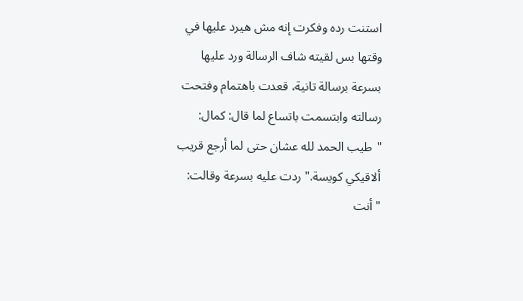استنت رده وفكرت إنه مش هيرد عليها في وقتها بس لقيته شاف الرسالة ورد عليها بسرعة برسالة تانية، قعدت باهتمام وفتحت رسالته وابتسمت باتساع لما قال: كمال: "طيب الحمد لله عشان حتى لما أرجع قريب ألاقيكي كويسة." ردت عليه بسرعة وقالت: "أنت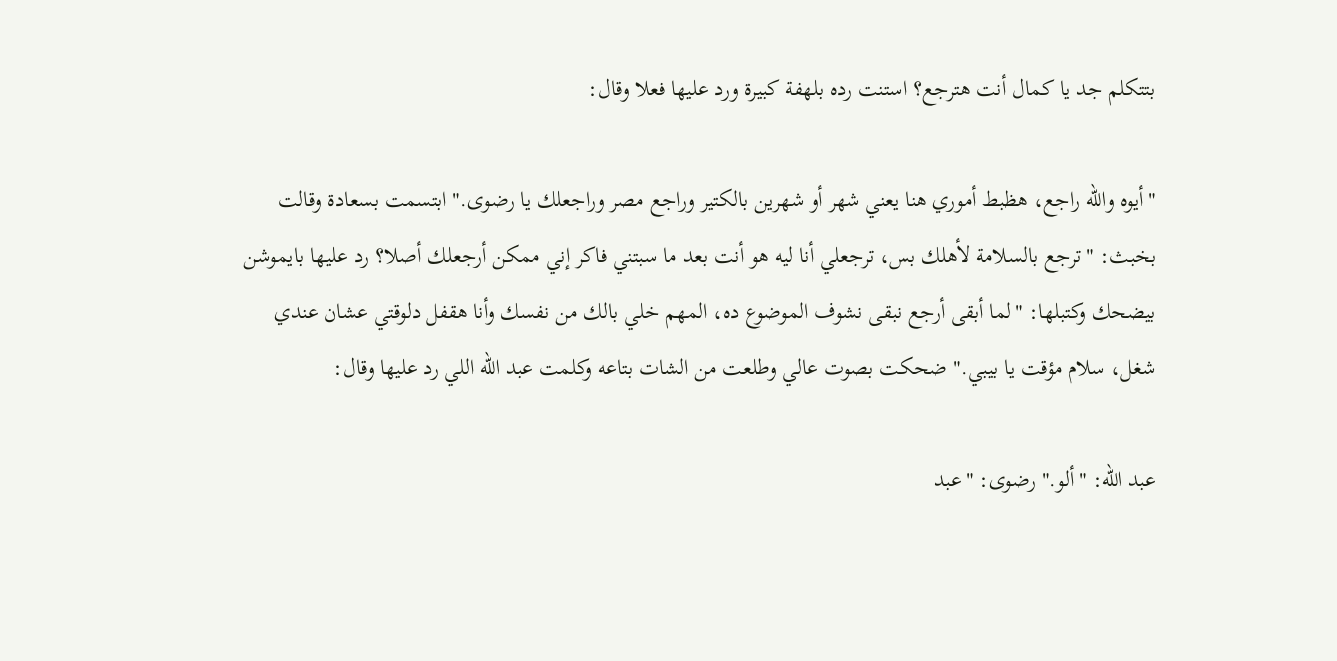بتتكلم جد يا كمال أنت هترجع؟ استنت رده بلهفة كبيرة ورد عليها فعلا وقال:

"أيوه والله راجع، هظبط أموري هنا يعني شهر أو شهرين بالكتير وراجع مصر وراجعلك يا رضوى." ابتسمت بسعادة وقالت بخبث: "ترجع بالسلامة لأهلك بس، ترجعلي أنا ليه هو أنت بعد ما سبتني فاكر إني ممكن أرجعلك أصلا؟ رد عليها بايموشن بيضحك وكتبلها: "لما أبقى أرجع نبقى نشوف الموضوع ده، المهم خلي بالك من نفسك وأنا هقفل دلوقتي عشان عندي شغل، سلام مؤقت يا بيبي." ضحكت بصوت عالي وطلعت من الشات بتاعه وكلمت عبد الله اللي رد عليها وقال:

عبد الله: "ألو." رضوى: "عبد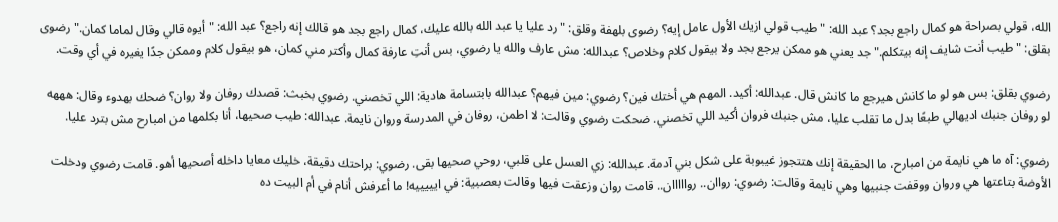الله، قولي بصراحة هو كمال راجع بجد؟ عبد الله: "طيب قولي ازيك الأول عامل إيه؟ رضوى بلهفة وقلق: "رد عليا يا عبد الله بالله عليك، كمال راجع بجد هو قالك إنه راجع؟ عبد الله: "أيوه قالي وقال لماما كمان." رضوى بقلق: "طيب أنت شايف إنه بيتكلم." جد يعني هو ممكن يرجع بجد ولا بيقول كلام وخلاص؟ عبدالله: مش عارف والله يا رضوي، بس أنتِ عارفة كمال وأكتر مني كمان، هو بيقول كلام وممكن جدًا يغيره في أي وقت.

رضوي بقلق: بس هو لو ما كانش هيرجع ما كانش قال. عبدالله: أكيد. المهم هي أختك فين؟ رضوي: مين فيهم؟ عبدالله بابتسامة هادية: اللي تخصني. رضوي بخبث: قصدك روفان ولا روان؟ ضحك بهدوء وقال: هههه لو روفان جنبك اديهالي طبعًا بدل ما تقلب عليا، مش جنبك فروان أكيد اللي تخصني. ضحكت رضوي وقالت: لا اطمن، روفان في المدرسة وروان نايمة. عبدالله: طيب صحيها، أنا بكلمها من امبارح مش بترد عليا.

رضوي: آه ما هي نايمة من امبارح، ما الحقيقة إنك هتتجوز غيبوبة على شكل بني آدمة. عبدالله: زي العسل على قلبي، روحي صحيها بقى. رضوي: براحتك دقيقة، خليك معايا داخله أصحيها أهو. قامت رضوي ودخلت الأوضة بتاعتها هي وروان ووقفت جنبيها وهي نايمة وقالت: رضوي: رواان.. روااااان.. قامت روان وزعقت فيها وقالت بعصبية: في ايييييه! ما أعرفش أنام في أم البيت ده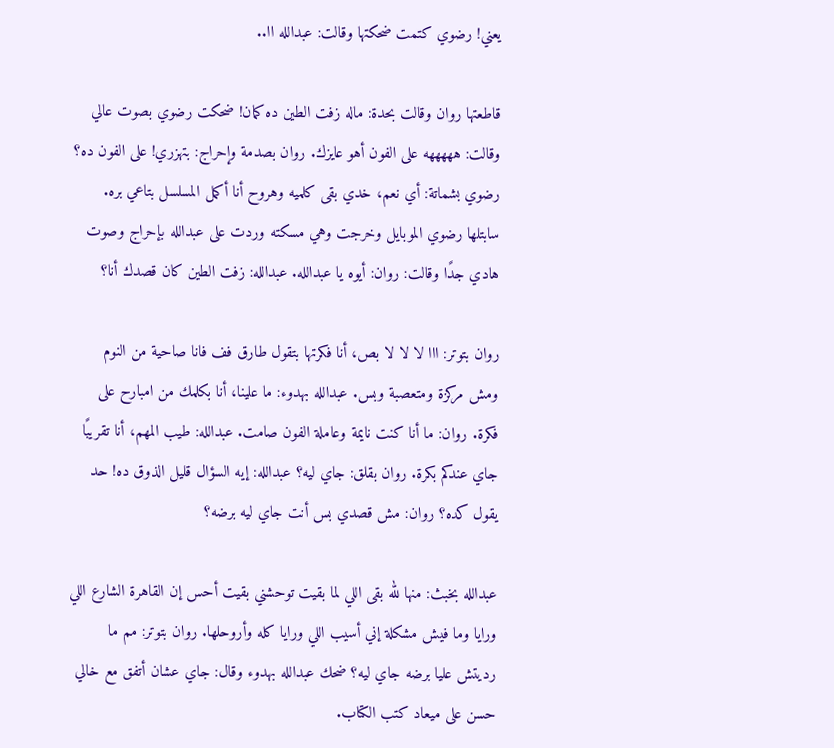يعني! رضوي كتمت ضحكتها وقالت: عبدالله اا..

قاطعتها روان وقالت بحدة: ماله زفت الطين ده كمان! ضحكت رضوي بصوت عالي وقالت: هههههه على الفون أهو عايزك. روان بصدمة وإحراج: بتهزري! على الفون ده؟ رضوي بشماتة: أي نعم، خدي بقى كلميه وهروح أنا أكمل المسلسل بتاعي بره. سابتلها رضوي الموبايل وخرجت وهي مسكته وردت على عبدالله بإحراج وصوت هادي جدًا وقالت: روان: أيوه يا عبدالله. عبدالله: زفت الطين كان قصدك أنا؟

روان بتوتر: ااا لا لا لا بص، أنا فكرتها بتقول طارق فف فانا صاحية من النوم ومش مركزة ومتعصبة وبس. عبدالله بهدوء: ما علينا، أنا بكلمك من امبارح على فكرة. روان: ما أنا كنت نايمة وعاملة الفون صامت. عبدالله: طيب المهم، أنا تقريبًا جاي عندكم بكرة. روان بقلق: جاي ليه؟ عبدالله: إيه السؤال قليل الذوق ده! حد يقول كده؟ روان: مش قصدي بس أنت جاي ليه برضه؟

عبدالله بخبث: منها لله بقى اللي لما بقيت توحشني بقيت أحس إن القاهرة الشارع اللي ورايا وما فيش مشكلة إني أسيب اللي ورايا كله وأروحلها. روان بتوتر: مم ما رديتش عليا برضه جاي ليه؟ ضحك عبدالله بهدوء وقال: جاي عشان أتفق مع خالي حسن على ميعاد كتب الكتاب.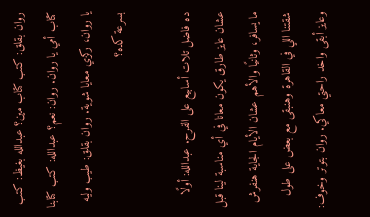روان بقلق: كتب كتاب مين؟ عبدالله بغيظ: كتب كتاب أمي يا روان. روان: نعم؟ عبدالله: كتب كتابنا يا روان، ركزي معايا شوية. روان بقلق: طيب وليه بسرعة كده؟

ده فاضل تلات أسابيع على الفرح. عبدالله: أولًا عشان عايز طارق يكون معانا في أي مناسبة لينا قبل ما يسافر، وثانيًا والأهم عشان الأيام الجاية هنفرش شقتنا اللي في القاهرة وهنبقى مع بعض على طول وعايز أبقى واخد راحتي معاكي. روان بتوتر وخوف: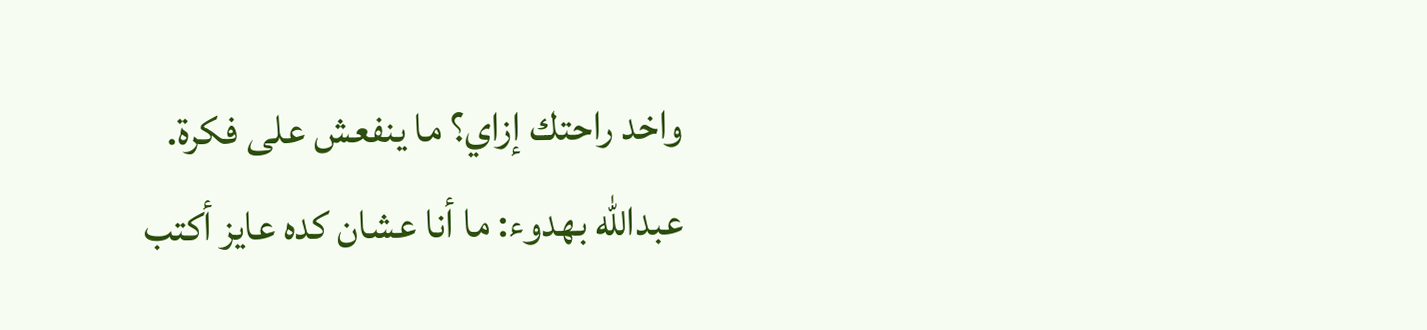واخد راحتك إزاي؟ ما ينفعش على فكرة. عبدالله بهدوء: ما أنا عشان كده عايز أكتب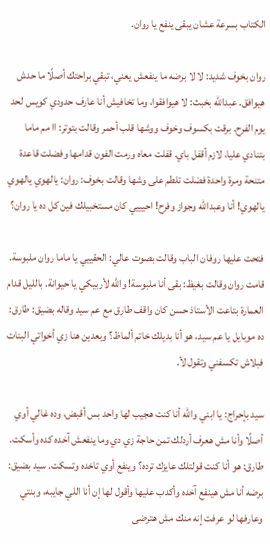الكتاب بسرعة عشان يبقى ينفع يا روان.

روان بخوف شديد: لا لا برضه ما ينفعش يعني، تبقي براحتك أصلًا ما حدش هيوافق. عبدالله بخبث: لا هيوافقوا، وما تخافيش أنا عارف حدودي كويس لحد يوم الفرح. برقت بكسوف وخوف ووشها قلب أحمر وقالت بتوتر: اا مم ماما بتنادي عليا، لازم أقفل باي. قفلت معاه ورمت الفون قدامها وفضلت قاعدة متنحة ومرة واحدة فضلت تلطم على وشها وقالت بخوف: روان: يالهوي يالهوي يالهوي! أنا وعبدالله وجواز وفرح! احيييي كان مستخبيلك فين كل ده يا روان؟

فتحت عليها روفان الباب وقالت بصوت عالي: الحقييي يا ماما روان ملبوسة. قامت روان وقالت بغيظ: بقى أنا ملبوسة! والله لأربيكي يا حيوانة. بالليل قدام العمارة بتاعت الأستاذ حسن كان واقف طارق مع عم سيد وقاله بضيق: طارق: ده موبايل يا عم سيد، هو أنا بديلك خاتم ألماظ؟ وبعدين هنا زي أخواتي البنات فبلاش تكسفني وتقول لأ.

سيد بإحراج: يا ابني والله أنا كنت هجيب لها واحد بس أقبض، وده غالي أوي أصلًا وأنا مش هعرف أردلك تمن حاجة زي دي وما ينفعش آخده كده وأسكت. طارق: هو أنا كنت قولتلك عايزك ترده؟ وينفع أوي تاخده وتسكت. سيد بضيق: برضه أنا مش هينفع آخده وأكدب عليها وأقول لها إن أنا اللي جايبه، وبنتي وعارفها لو عرفت إنه منك مش هترضى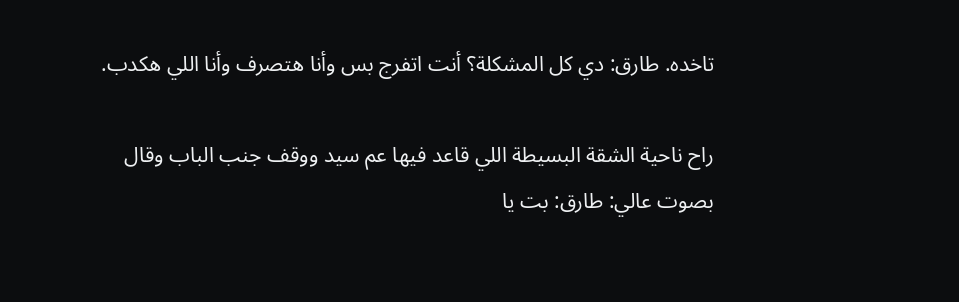تاخده. طارق: دي كل المشكلة؟ أنت اتفرج بس وأنا هتصرف وأنا اللي هكدب.

راح ناحية الشقة البسيطة اللي قاعد فيها عم سيد ووقف جنب الباب وقال بصوت عالي: طارق: بت يا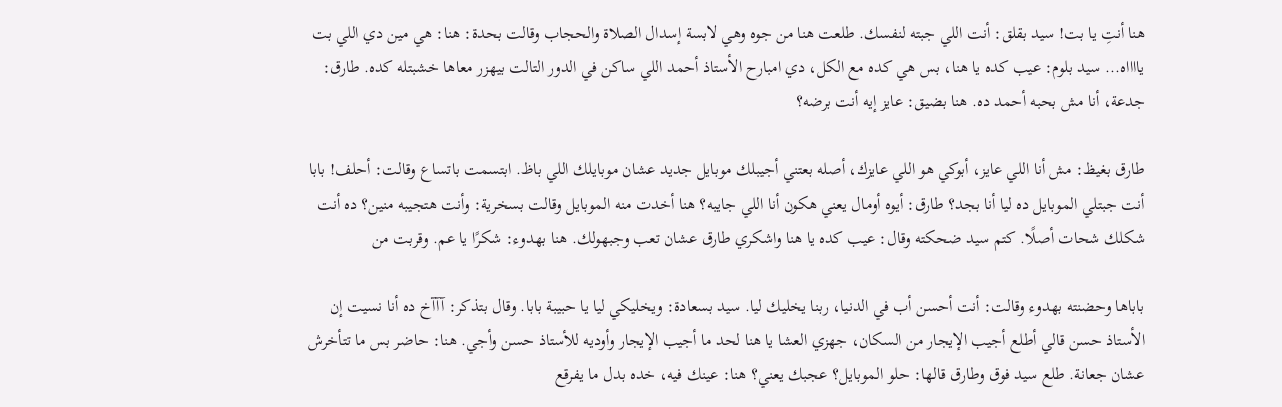هنا أنتِ يا بت! سيد بقلق: أنت اللي جبته لنفسك. طلعت هنا من جوه وهي لابسة إسدال الصلاة والحجاب وقالت بحدة: هنا: هي مين دي اللي بت يااااه... سيد بلوم: عيب كده يا هنا، بس هي كده مع الكل، دي امبارح الأستاذ أحمد اللي ساكن في الدور التالت بيهزر معاها خشبتله كده. طارق: جدعة، أنا مش بحبه أحمد ده. هنا بضيق: عايز إيه أنت برضه؟

طارق بغيظ: مش أنا اللي عايز، أبوكي هو اللي عايزك، أصله بعتني أجيبلك موبايل جديد عشان موبايلك اللي باظ. ابتسمت باتساع وقالت: أحلف! بابا أنت جبتلي الموبايل ده ليا أنا بجد؟ طارق: أيوه أومال يعني هكون أنا اللي جايبه؟ هنا أخدت منه الموبايل وقالت بسخرية: وأنت هتجيبه منين؟ ده أنت شكلك شحات أصلًا. كتم سيد ضحكته وقال: عيب كده يا هنا واشكري طارق عشان تعب وجبهولك. هنا بهدوء: شكرًا يا عم. وقربت من

باباها وحضنته بهدوء وقالت: أنت أحسن أب في الدنيا، ربنا يخليك ليا. سيد بسعادة: ويخليكي ليا يا حبيبة بابا. وقال بتذكر: آآآخ ده أنا نسيت إن الأستاذ حسن قالي أطلع أجيب الإيجار من السكان، جهزي العشا يا هنا لحد ما أجيب الإيجار وأوديه للأستاذ حسن وأجي. هنا: حاضر بس ما تتأخرش عشان جعانة. طلع سيد فوق وطارق قالها: حلو الموبايل؟ عجبك يعني؟ هنا: عينك فيه، خده بدل ما يفرقع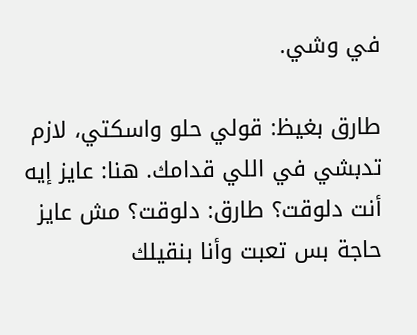في وشي.

طارق بغيظ: قولي حلو واسكتي، لازم تدبشي في اللي قدامك. هنا: عايز إيه أنت دلوقت؟ طارق: دلوقت؟ مش عايز حاجة بس تعبت وأنا بنقيلك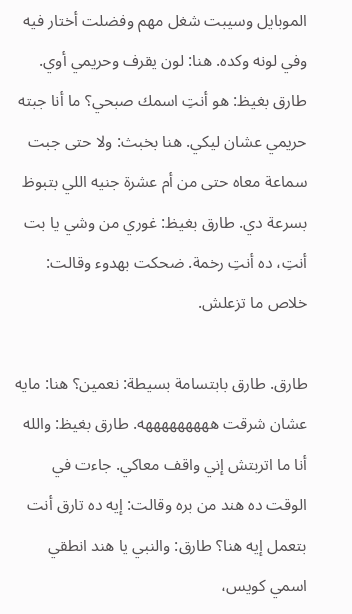الموبايل وسيبت شغل مهم وفضلت أختار فيه وفي لونه وكده. هنا: لون يقرف وحريمي أوي. طارق بغيظ: هو أنتِ اسمك صبحي؟ ما أنا جبته حريمي عشان ليكي. هنا بخبث: ولا حتى جبت سماعة معاه حتى من أم عشرة جنيه اللي بتبوظ بسرعة دي. طارق بغيظ: غوري من وشي يا بت أنتِ، ده أنتِ رخمة. ضحكت بهدوء وقالت: خلاص ما تزعلش.

طارق. طارق بابتسامة بسيطة: نعمين؟ هنا: مايه عشان شرقت هههههههههه. طارق بغيظ: والله أنا ما اتربتش إني واقف معاكي. جاءت في الوقت ده هند من بره وقالت: إيه ده تارق أنت بتعمل إيه هنا؟ طارق: والنبي يا هند انطقي اسمي كويس،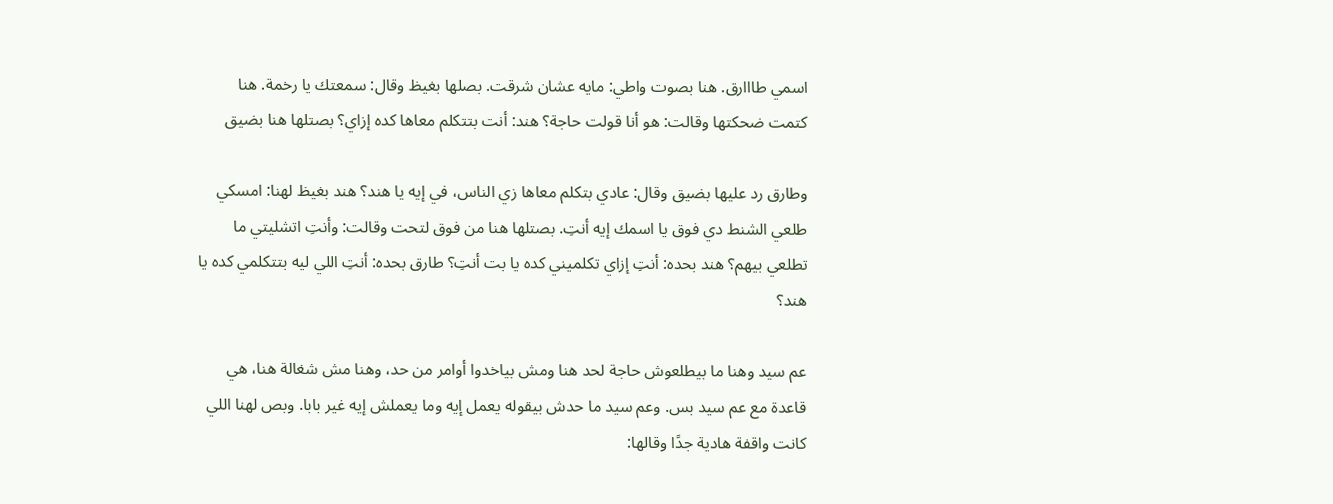اسمي طااارق. هنا بصوت واطي: مايه عشان شرقت. بصلها بغيظ وقال: سمعتك يا رخمة. هنا كتمت ضحكتها وقالت: هو أنا قولت حاجة؟ هند: أنت بتتكلم معاها كده إزاي؟ بصتلها هنا بضيق

وطارق رد عليها بضيق وقال: عادي بتكلم معاها زي الناس، في إيه يا هند؟ هند بغيظ لهنا: امسكي طلعي الشنط دي فوق يا اسمك إيه أنتِ. بصتلها هنا من فوق لتحت وقالت: وأنتِ اتشليتي ما تطلعي بيهم؟ هند بحده: أنتِ إزاي تكلميني كده يا بت أنتِ؟ طارق بحده: أنتِ اللي ليه بتتكلمي كده يا هند؟

عم سيد وهنا ما بيطلعوش حاجة لحد هنا ومش بياخدوا أوامر من حد، وهنا مش شغالة هنا، هي قاعدة مع عم سيد بس. وعم سيد ما حدش بيقوله يعمل إيه وما يعملش إيه غير بابا. وبص لهنا اللي كانت واقفة هادية جدًا وقالها: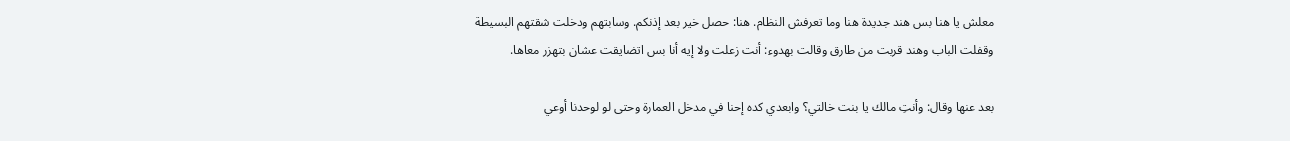معلش يا هنا بس هند جديدة هنا وما تعرفش النظام. هنا: حصل خير بعد إذنكم. وسابتهم ودخلت شقتهم البسيطة وقفلت الباب وهند قربت من طارق وقالت بهدوء: أنت زعلت ولا إيه أنا بس اتضايقت عشان بتهزر معاها.

بعد عنها وقال: وأنتِ مالك يا بنت خالتي؟ وابعدي كده إحنا في مدخل العمارة وحتى لو لوحدنا أوعي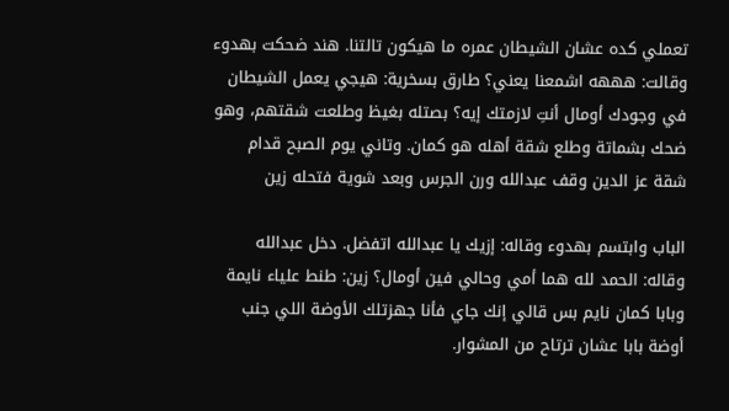تعملي كده عشان الشيطان عمره ما هيكون تالتنا. هند ضحكت بهدوء وقالت: هههه اشمعنا يعني؟ طارق بسخرية: هيجي يعمل الشيطان في وجودك أومال أنتِ لازمتك إيه؟ بصتله بغيظ وطلعت شقتهم، وهو ضحك بشماتة وطلع شقة أهله هو كمان. وتاني يوم الصبح قدام شقة عز الدين وقف عبدالله ورن الجرس وبعد شوية فتحله زين

الباب وابتسم بهدوء وقاله: إزيك يا عبدالله اتفضل. دخل عبدالله وقاله: الحمد لله هما أمي وحالي فين أومال؟ زين: طنط علياء نايمة وبابا كمان نايم بس قالي إنك جاي فأنا جهزتلك الأوضة اللي جنب أوضة بابا عشان ترتاح من المشوار.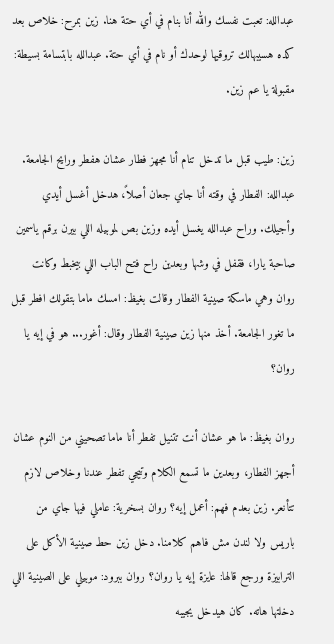عبدالله: تعبت نفسك والله أنا بنام في أي حتة هنا. زين بمرح: خلاص بعد كده هسيبهالك تروقيها لوحدك أو نام في أي حتة. عبدالله بابتسامة بسيطة: مقبولة يا عم زين.

زين: طيب قبل ما تدخل تنام أنا مجهز فطار عشان هفطر ورايح الجامعة. عبدالله: الفطار في وقته أنا جاي جعان أصلاً، هدخل أغسل أيدي وأجيلك. وراح عبدالله يغسل أيده وزين بص لموبيله اللي بيرن برقم ياسمين صاحبة يارا، فقفل في وشها وبعدين راح فتح الباب اللي بيخبط وكانت روان وهي ماسكة صينية الفطار وقالت بغيظ: امسك ماما بتقولك افطر قبل ما تغور الجامعة. أخذ منها زين صينية الفطار وقال: أغور... هو في إيه يا روان؟

روان بغيظ: ما هو عشان أنت تتنيل تفطر أنا ماما تصحيني من النوم عشان أجهز الفطار، وبعدين ما تسمع الكلام وتيجي تفطر عندنا وخلاص لازم تتأنعر. زين بعدم فهم: أعمل إيه؟ روان بسخرية: عاملي فيها جاي من باريس ولا لندن مش فاهم كلامنا. دخل زين حط صينية الأكل على الترابيزة ورجع قالها: عايزة إيه يا روان؟ روان ببرود: موبيلي على الصينية اللي دخلتها هاته. كان هيدخل يجيبه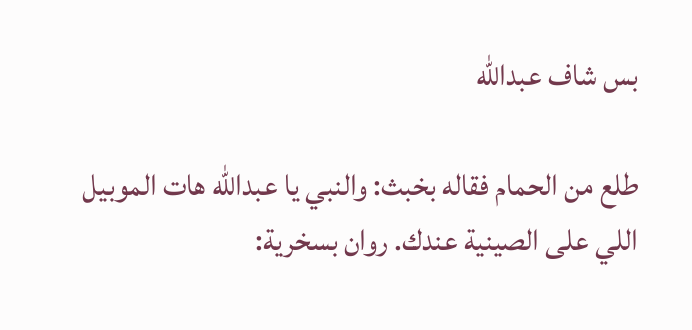بس شاف عبدالله

طلع من الحمام فقاله بخبث: والنبي يا عبدالله هات الموبيل اللي على الصينية عندك. روان بسخرية: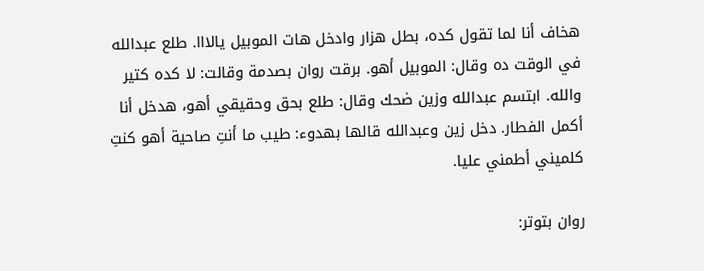هخاف أنا لما تقول كده، بطل هزار وادخل هات الموبيل يالااا. طلع عبدالله في الوقت ده وقال: الموبيل أهو. برقت روان بصدمة وقالت: لا كده كتير والله. ابتسم عبدالله وزين ضحك وقال: طلع بحق وحقيقي أهو، هدخل أنا أكمل الفطار. دخل زين وعبدالله قالها بهدوء: طيب ما أنتِ صاحية أهو كنتِ كلميني أطمني عليا.

روان بتوتر: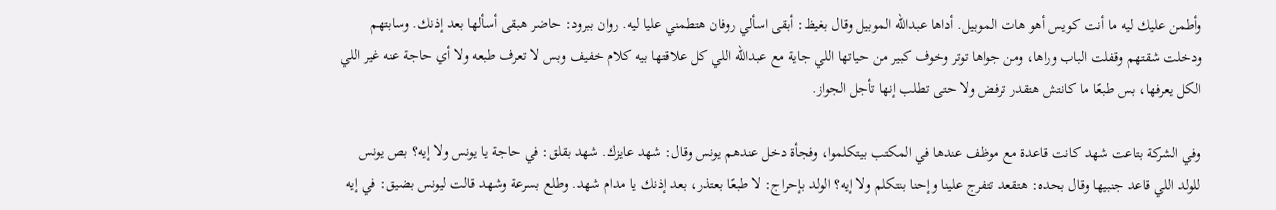وأطمن عليك ليه ما أنت كويس أهو هات الموبيل. أداها عبدالله الموبيل وقال بغيظ: أبقى اسألي روفان هتطمني عليا ليه. روان ببرود: حاضر هبقى أسألها بعد إذنك. وسابتهم ودخلت شقتهم وقفلت الباب وراها، ومن جواها توتر وخوف كبير من حياتها اللي جاية مع عبدالله اللي كل علاقتها بيه كلام خفيف وبس لا تعرف طبعه ولا أي حاجة عنه غير اللي الكل يعرفها، بس طبعًا ما كانتش هتقدر ترفض ولا حتى تطلب إنها تأجل الجواز.

وفي الشركة بتاعت شهد كانت قاعدة مع موظف عندها في المكتب بيتكلموا، وفجأة دخل عندهم يونس وقال: شهد عايزك. شهد بقلق: في حاجة يا يونس ولا إيه؟ بص يونس للولد اللي قاعد جنبيها وقال بحده: هتقعد تتفرج علينا وإحنا بنتكلم ولا إيه؟ الولد بإحراج: لا طبعًا بعتذر، بعد إذنك يا مدام شهد. وطلع بسرعة وشهد قالت ليونس بضيق: في إيه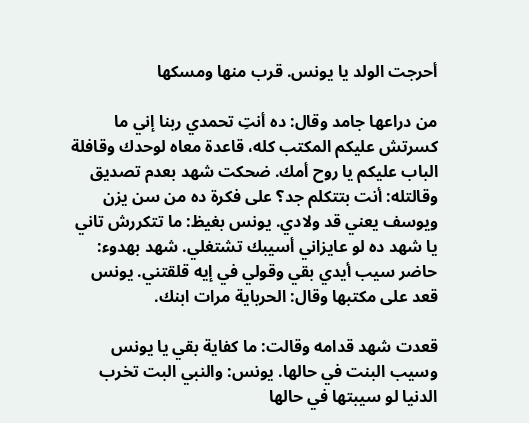أحرجت الولد يا يونس. قرب منها ومسكها

من دراعها جامد وقال: ده أنتِ تحمدي ربنا إني ما كسرتش عليكم المكتب كله، قاعدة معاه لوحدك وقافلة الباب عليكم يا روح أمك. ضحكت شهد بعدم تصديق وقالتله: أنت بتتكلم جد؟ على فكرة ده من سن يزن ويوسف يعني قد ولادي. يونس بغيظ: ما تتكررش تاني يا شهد ده لو عايزاني أسيبك تشتغلي. شهد بهدوء: حاضر سيب أيدي بقي وقولي في إيه قلقتني. يونس قعد على مكتبها وقال: الحرباية مرات ابنك.

قعدت شهد قدامه وقالت: ما كفاية بقي يا يونس وسيب البنت في حالها. يونس: والنبي البت تخرب الدنيا لو سيبتها في حالها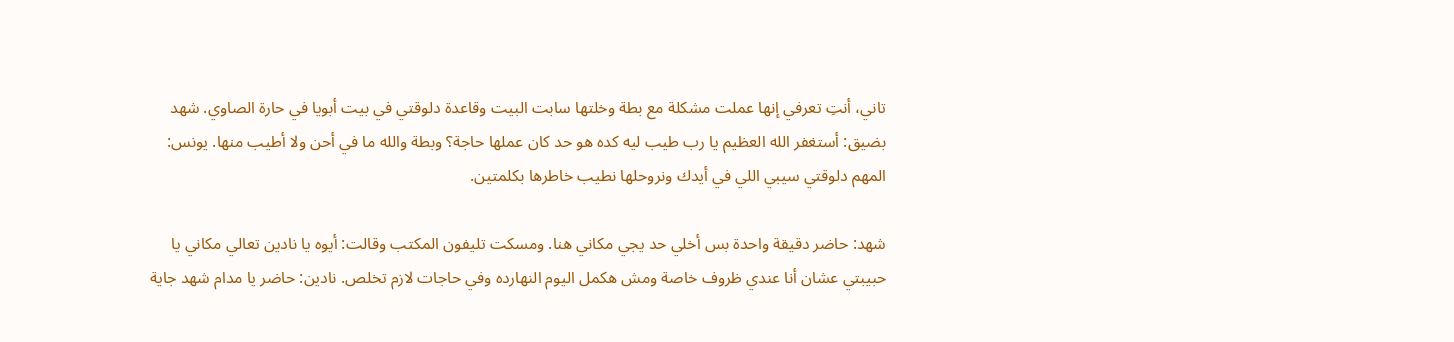تاني، أنتِ تعرفي إنها عملت مشكلة مع بطة وخلتها سابت البيت وقاعدة دلوقتي في بيت أبويا في حارة الصاوي. شهد بضيق: أستغفر الله العظيم يا رب طيب ليه كده هو حد كان عملها حاجة؟ وبطة والله ما في أحن ولا أطيب منها. يونس: المهم دلوقتي سيبي اللي في أيدك ونروحلها نطيب خاطرها بكلمتين.

شهد: حاضر دقيقة واحدة بس أخلي حد يجي مكاني هنا. ومسكت تليفون المكتب وقالت: أيوه يا نادين تعالي مكاني يا حبيبتي عشان أنا عندي ظروف خاصة ومش هكمل اليوم النهارده وفي حاجات لازم تخلص. نادين: حاضر يا مدام شهد جاية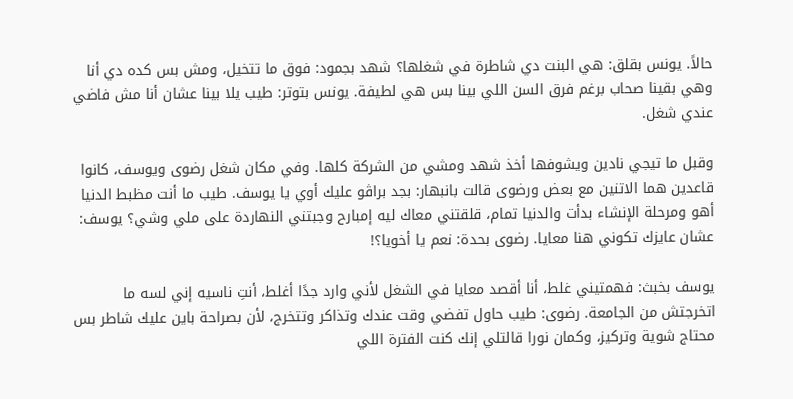حالاً. يونس بقلق: هي البنت دي شاطرة في شغلها؟ شهد بجمود: فوق ما تتخيل، ومش بس كده دي أنا وهي بقينا صحاب برغم فرق السن اللي بينا بس هي لطيفة. يونس بتوتر: طيب يلا بينا عشان أنا مش فاضي عندي شغل.

وقبل ما تيجي نادين ويشوفها أخذ شهد ومشي من الشركة كلها. وفي مكان شغل رضوى ويوسف، كانوا قاعدين هما الاتنين مع بعض ورضوى قالت بانبهار: بجد براڤو عليك أوي يا يوسف. طيب ما أنت مظبط الدنيا أهو ومرحلة الإنشاء بدأت والدنيا تمام، قلقتني معاك ليه إمبارح وجبتني النهاردة على ملي وشي؟ يوسف: عشان عايزك تكوني هنا معايا. رضوى بحدة: نعم يا أخويا؟!

يوسف بخبث: فهمتيني غلط، أنا أقصد معايا في الشغل لأني وارد جدًا أغلط، أنتِ ناسيه إني لسه ما اتخرجتش من الجامعة. رضوى: طيب حاول تفضي وقت عندك وتذاكر وتتخرج، لأن بصراحة باين عليك شاطر بس محتاج شوية وتركيز، وكمان نورا قالتلي إنك كنت الفترة اللي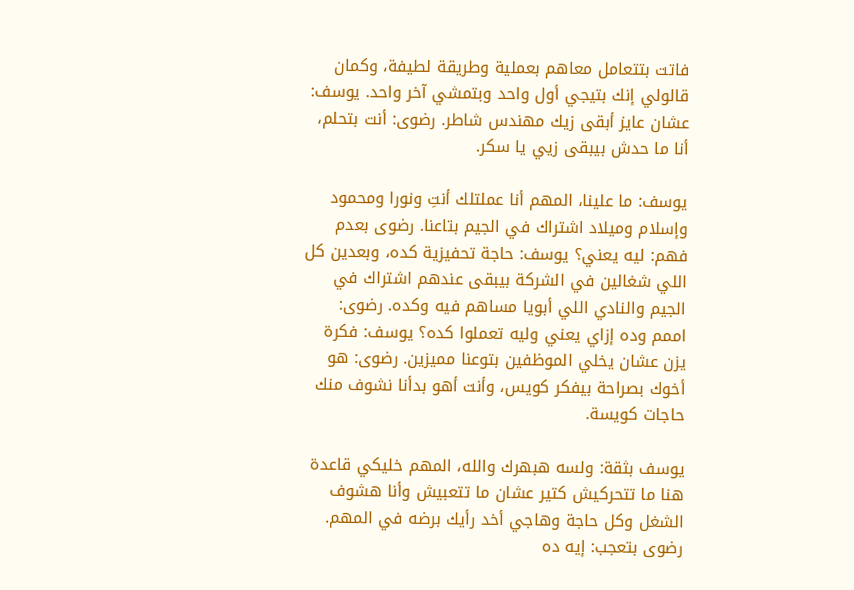فاتت بتتعامل معاهم بعملية وطريقة لطيفة، وكمان قالولي إنك بتيجي أول واحد وبتمشي آخر واحد. يوسف: عشان عايز أبقى زيك مهندس شاطر. رضوى: أنت بتحلم، أنا ما حدش بيبقى زيي يا سكر.

يوسف: ما علينا، المهم أنا عملتلك أنتِ ونورا ومحمود وإسلام وميلاد اشتراك في الجيم بتاعنا. رضوى بعدم فهم: ليه يعني؟ يوسف: حاجة تحفيزية كده، وبعدين كل اللي شغالين في الشركة بيبقى عندهم اشتراك في الجيم والنادي اللي أبويا مساهم فيه وكده. رضوى: اممم وده إزاي يعني وليه تعملوا كده؟ يوسف: فكرة يزن عشان يخلي الموظفين بتوعنا مميزين. رضوى: هو أخوك بصراحة بيفكر كويس، وأنت أهو بدأنا نشوف منك حاجات كويسة.

يوسف بثقة: ولسه هبهرك والله، المهم خليكي قاعدة هنا ما تتحركيش كتير عشان ما تتعبيش وأنا هشوف الشغل وكل حاجة وهاجي أخد رأيك برضه في المهم. رضوى بتعجب: إيه ده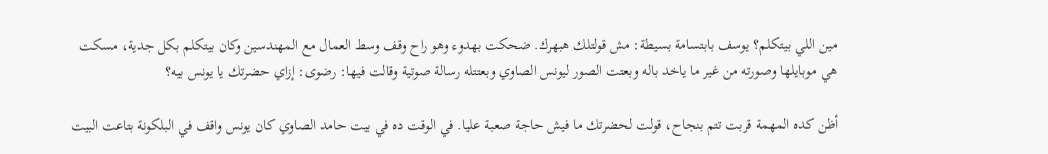مين اللي بيتكلم؟ يوسف بابتسامة بسيطة: مش قولتلك هبهرك. ضحكت بهدوء وهو راح وقف وسط العمال مع المهندسين وكان بيتكلم بكل جدية، مسكت هي موبايلها وصورته من غير ما ياخد باله وبعتت الصور ليونس الصاوي وبعتتله رسالة صوتية وقالت فيها: رضوى: إزاي حضرتك يا يونس بيه؟

أظن كده المهمة قربت تتم بنجاح، قولت لحضرتك ما فيش حاجة صعبة عليا. في الوقت ده في بيت حامد الصاوي كان يونس واقف في البلكونة بتاعت البيت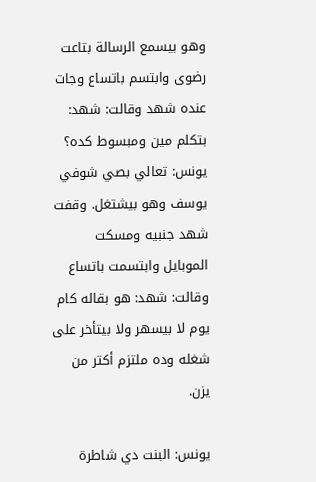وهو بيسمع الرسالة بتاعت رضوى وابتسم باتساع وجات عنده شهد وقالت: شهد: بتكلم مين ومبسوط كده؟ يونس: تعالي بصي شوفي يوسف وهو بيشتغل. وقفت شهد جنبيه ومسكت الموبايل وابتسمت باتساع وقالت: شهد: هو بقاله كام يوم لا بيسهر ولا بيتأخر على شغله وده ملتزم أكتر من يزن.

يونس: البنت دي شاطرة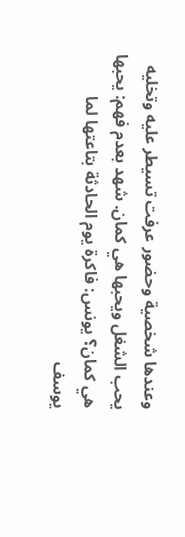وعندها شخصية وحضور عرفت تسيطر عليه وتخليه يحب الشغل ويحبها هي كمان. شهد بعدم فهم: يحبها هي كمان؟ يونس: فاكرة يوم الحادثة بتاعتها لما يوسف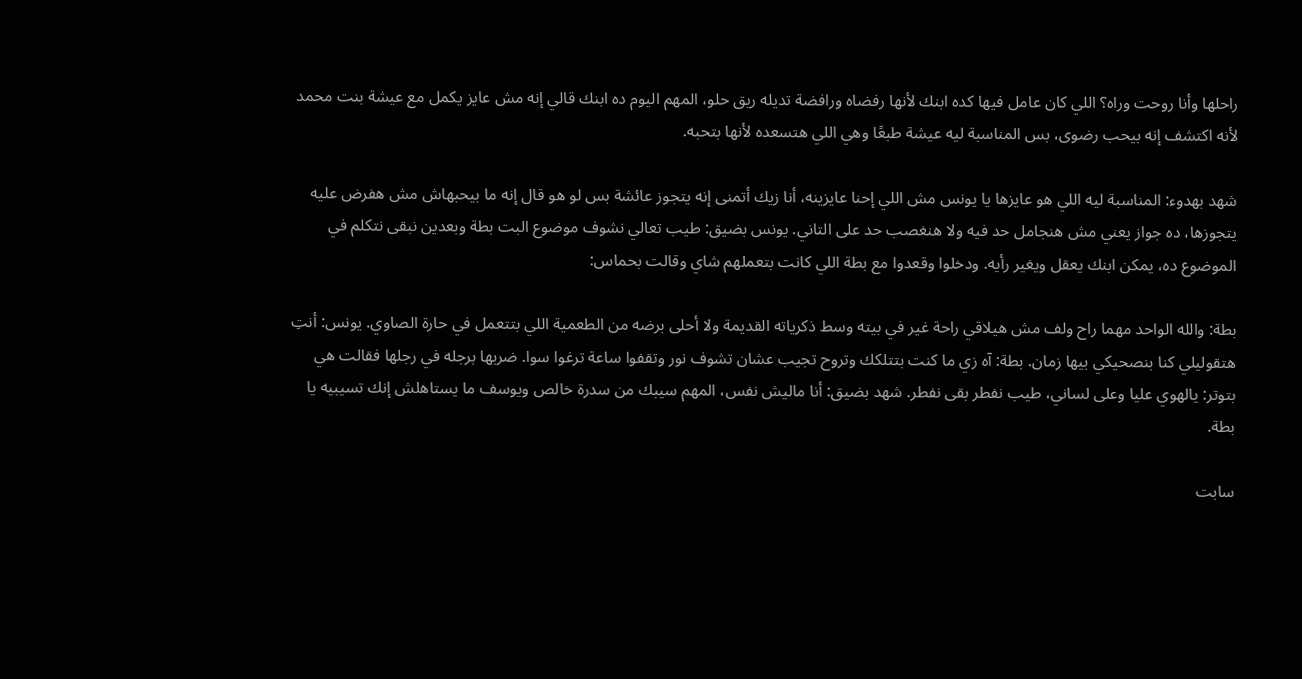راحلها وأنا روحت وراه؟ اللي كان عامل فيها كده ابنك لأنها رفضاه ورافضة تديله ريق حلو، المهم اليوم ده ابنك قالي إنه مش عايز يكمل مع عيشة بنت محمد لأنه اكتشف إنه بيحب رضوى، بس المناسبة ليه عيشة طبعًا وهي اللي هتسعده لأنها بتحبه.

شهد بهدوء: المناسبة ليه اللي هو عايزها يا يونس مش اللي إحنا عايزينه، أنا زيك أتمنى إنه يتجوز عائشة بس لو هو قال إنه ما بيحبهاش مش هفرض عليه يتجوزها، ده جواز يعني مش هنجامل حد فيه ولا هنغصب حد على التاني. يونس بضيق: طيب تعالي نشوف موضوع البت بطة وبعدين نبقى نتكلم في الموضوع ده، يمكن ابنك يعقل ويغير رأيه. ودخلوا وقعدوا مع بطة اللي كانت بتعملهم شاي وقالت بحماس:

بطة: والله الواحد مهما راح ولف مش هيلاقي راحة غير في بيته وسط ذكرياته القديمة ولا أحلى برضه من الطعمية اللي بتتعمل في حارة الصاوي. يونس: أنتِ هتقوليلي كنا بنصحيكي بيها زمان. بطة: آه زي ما كنت بتتلكك وتروح تجيب عشان تشوف نور وتقفوا ساعة ترغوا سوا. ضربها برجله في رجلها فقالت هي بتوتر: يالهوي عليا وعلى لساني، طيب نفطر بقى نفطر. شهد بضيق: أنا ماليش نفس، المهم سيبك من سدرة خالص ويوسف ما يستاهلش إنك تسيبيه يا بطة.

سابت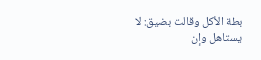بطة الأكل وقالت بضيق: لا يستاهل وإن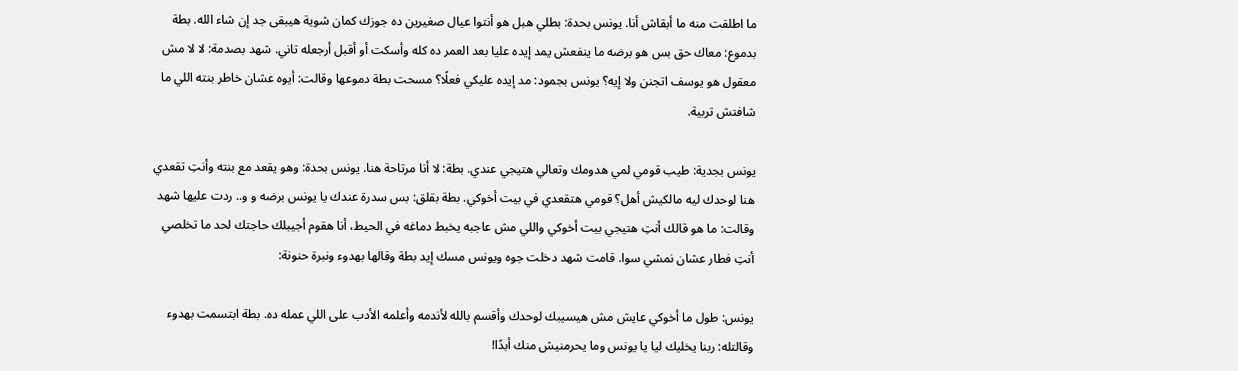ما اطلقت منه ما أبقاش أنا. يونس بحدة: بطلي هبل هو أنتوا عيال صغيرين ده جوزك كمان شوية هيبقى جد إن شاء الله. بطة بدموع: معاك حق بس هو برضه ما ينفعش يمد إيده عليا بعد العمر ده كله وأسكت أو أقبل أرجعله تاني. شهد بصدمة: لا لا مش معقول هو يوسف اتجنن ولا إيه؟ يونس بجمود: مد إيده عليكي فعلًا؟ مسحت بطة دموعها وقالت: أيوه عشان خاطر بنته اللي ما شافتش تربية.

يونس بجدية: طيب قومي لمي هدومك وتعالي هتيجي عندي. بطة: لا أنا مرتاحة هنا. يونس بحدة: وهو يقعد مع بنته وأنتِ تقعدي هنا لوحدك ليه مالكيش أهل؟ قومي هتقعدي في بيت أخوكي. بطة بقلق: بس سدرة عندك يا يونس برضه و و.. ردت عليها شهد وقالت: ما هو قالك أنتِ هتيجي بيت أخوكي واللي مش عاجبه يخبط دماغه في الحيط، أنا هقوم أجيبلك حاجتك لحد ما تخلصي أنتِ فطار عشان نمشي سوا. قامت شهد دخلت جوه ويونس مسك إيد بطة وقالها بهدوء ونبرة حنونة:

يونس: طول ما أخوكي عايش مش هيسيبك لوحدك وأقسم بالله لأندمه وأعلمه الأدب على اللي عمله ده. بطة ابتسمت بهدوء وقالتله: ربنا يخليك ليا يا يونس وما يحرمنيش منك أبدًا!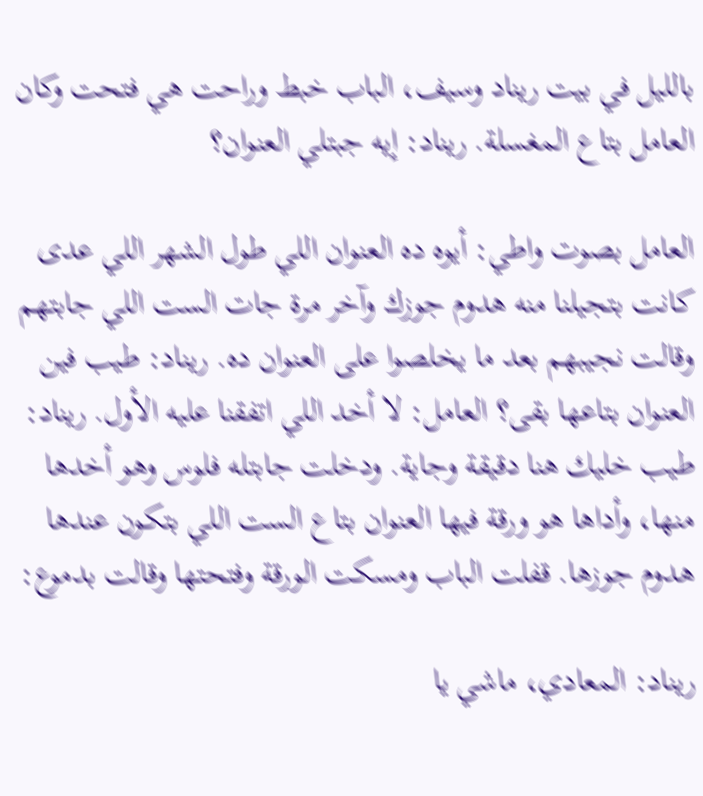بالليل في بيت ريناد وسيف، الباب خبط وراحت هي فتحت وكان العامل بتاع المغسلة. ريناد: إيه جبتلي العنوان؟

العامل بصوت واطي: أيوه ده العنوان اللي طول الشهر اللي عدى كانت بتجيلنا منه هدوم جوزك وآخر مرة جات الست اللي جابتهم وقالت نجيبهم بعد ما يخلصوا على العنوان ده. ريناد: طيب فين العنوان بتاعها بقى؟ العامل: لا أخد اللي اتفقنا عليه الأول. ريناد: طيب خليك هنا دقيقة وجاية. ودخلت جابتله فلوس وهو أخدها منها، وأداها هو ورقة فيها العنوان بتاع الست اللي بتكون عندها هدوم جوزها. قفلت الباب ومسكت الورقة وفتحتها وقالت بدموع:

ريناد: المعادي، ماشي يا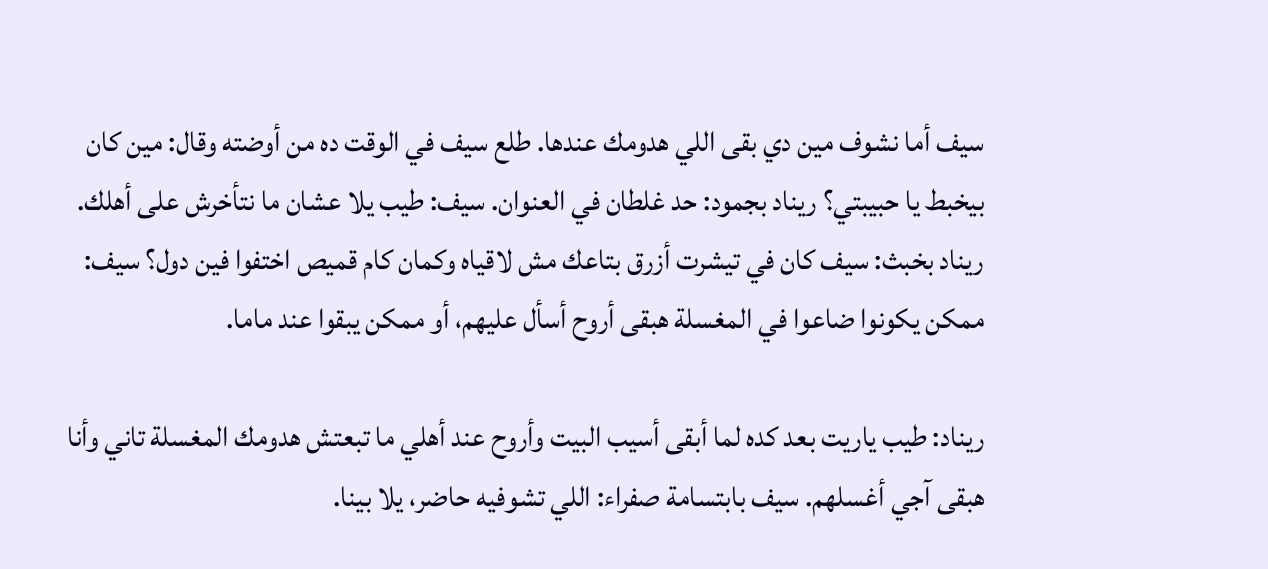سيف أما نشوف مين دي بقى اللي هدومك عندها. طلع سيف في الوقت ده من أوضته وقال: مين كان بيخبط يا حبيبتي؟ ريناد بجمود: حد غلطان في العنوان. سيف: طيب يلا عشان ما نتأخرش على أهلك. ريناد بخبث: سيف كان في تيشرت أزرق بتاعك مش لاقياه وكمان كام قميص اختفوا فين دول؟ سيف: ممكن يكونوا ضاعوا في المغسلة هبقى أروح أسأل عليهم، أو ممكن يبقوا عند ماما.

ريناد: طيب ياريت بعد كده لما أبقى أسيب البيت وأروح عند أهلي ما تبعتش هدومك المغسلة تاني وأنا هبقى آجي أغسلهم. سيف بابتسامة صفراء: اللي تشوفيه حاضر، يلا بينا.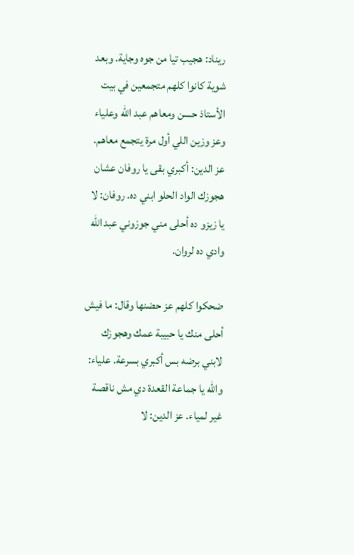ريناد: هجيب تيا من جوه وجاية. وبعد شوية كانوا كلهم متجمعين في بيت الأستاذ حسن ومعاهم عبد الله وعلياء وعز وزين اللي أول مرة يتجمع معاهم. عز الدين: أكبري بقى يا روفان عشان هجوزك الواد الحلو ابني ده. روفان: لا يا زيزو ده أحلى مني جوزوني عبد الله وادي ده لروان.

ضحكوا كلهم عز حضنها وقال: ما فيش أحلى منك يا حبيبة عمك وهجوزك لابني برضه بس أكبري بسرعة. علياء: والله يا جماعة القعدة دي مش ناقصة غير لمياء. عز الدين: لا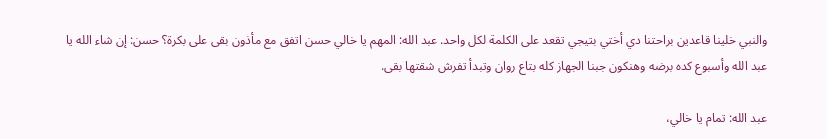والنبي خلينا قاعدين براحتنا دي أختي بتيجي تقعد على الكلمة لكل واحد. عبد الله: المهم يا خالي حسن اتفق مع مأذون بقى على بكرة؟ حسن: إن شاء الله يا عبد الله وأسبوع كده برضه وهنكون جبنا الجهاز كله بتاع روان وتبدأ تفرش شقتها بقى.

عبد الله: تمام يا خالي،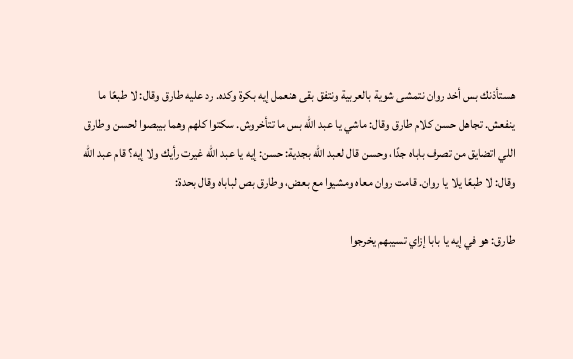هستأذنك بس أخد روان نتمشى شوية بالعربية ونتفق بقى هنعمل إيه بكرة وكده. رد عليه طارق وقال: لا طبعًا ما ينفعش. تجاهل حسن كلام طارق وقال: ماشي يا عبد الله بس ما تتأخروش. سكتوا كلهم وهما بيبصوا لحسن وطارق اللي اتضايق من تصرف باباه جدًا، وحسن قال لعبد الله بجدية: حسن: إيه يا عبد الله غيرت رأيك ولا إيه؟ قام عبد الله وقال: لا طبعًا يلا يا روان. قامت روان معاه ومشيوا مع بعض، وطارق بص لباباه وقال بحدة:

طارق: هو في إيه يا بابا إزاي تسيبهم يخرجوا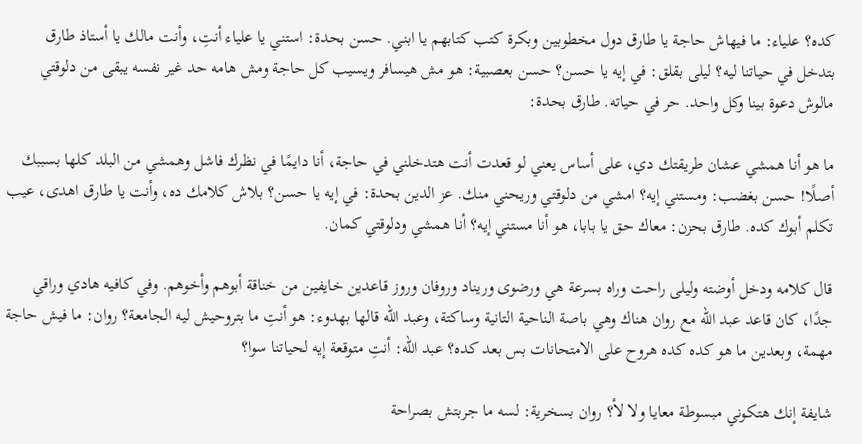كده؟ علياء: ما فيهاش حاجة يا طارق دول مخطوبين وبكرة كتب كتابهم يا ابني. حسن بحدة: استني يا علياء أنتِ، وأنت مالك يا أستاذ طارق بتدخل في حياتنا ليه؟ ليلى بقلق: في إيه يا حسن؟ حسن بعصبية: هو مش هيسافر ويسيب كل حاجة ومش هامه حد غير نفسه يبقى من دلوقتي مالوش دعوة بينا وكل واحد. حر في حياته. طارق بحدة:

ما هو أنا همشي عشان طريقتك دي، على أساس يعني لو قعدت أنت هتدخلني في حاجة، أنا دايمًا في نظرك فاشل وهمشي من البلد كلها بسببك أصلًا! حسن بغضب: ومستني إيه؟ امشي من دلوقتي وريحني منك. عز الدين بحدة: في إيه يا حسن؟ بلاش كلامك ده، وأنت يا طارق اهدى، عيب تكلم أبوك كده. طارق بحزن: معاك حق يا بابا، هو أنا مستني إيه؟ أنا همشي ودلوقتي كمان.

قال كلامه ودخل أوضته وليلى راحت وراه بسرعة هي ورضوى وريناد وروفان وروز قاعدين خايفين من خناقة أبوهم وأخوهم. وفي كافيه هادي وراقي جدًا، كان قاعد عبد الله مع روان هناك وهي باصة الناحية التانية وساكتة، وعبد الله قالها بهدوء: هو أنتِ ما بتروحيش ليه الجامعة؟ روان: ما فيش حاجة مهمة، وبعدين ما هو كده كده هروح على الامتحانات بس بعد كده؟ عبد الله: أنتِ متوقعة إيه لحياتنا سوا؟

شايفة إنك هتكوني مبسوطة معايا ولا لأ؟ روان بسخرية: لسه ما جربتش بصراحة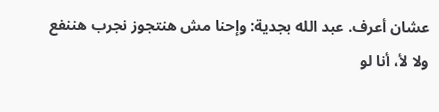عشان أعرف. عبد الله بجدية: وإحنا مش هنتجوز نجرب هننفع ولا لأ، أنا لو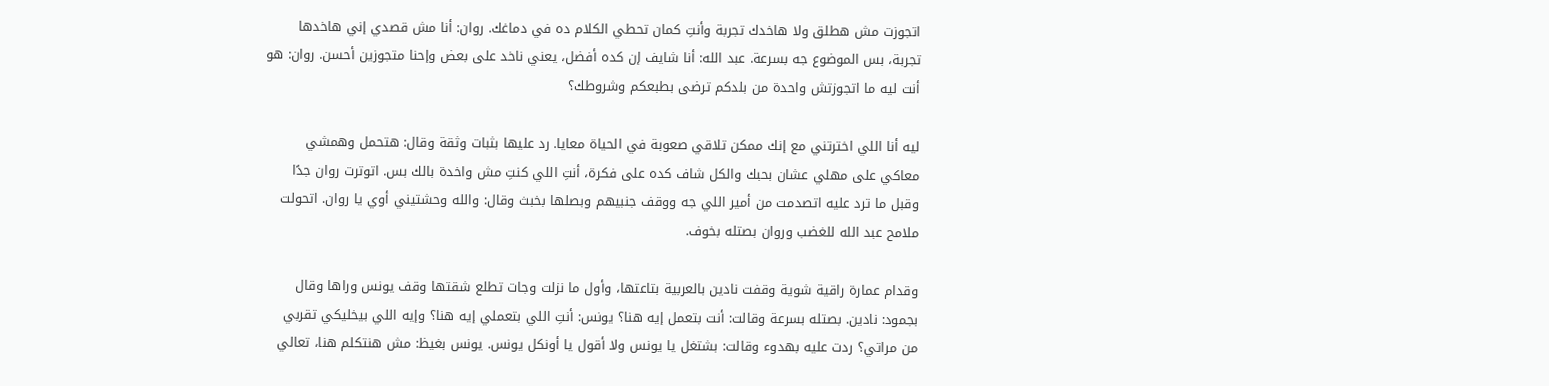اتجوزت مش هطلق ولا هاخدك تجربة وأنتِ كمان تحطي الكلام ده في دماغك. روان: أنا مش قصدي إني هاخدها تجربة، بس الموضوع جه بسرعة. عبد الله: أنا شايف إن كده أفضل، يعني ناخد على بعض وإحنا متجوزين أحسن. روان: هو أنت ليه ما اتجوزتش واحدة من بلدكم ترضى بطبعكم وشروطك؟

ليه أنا اللي اخترتني مع إنك ممكن تلاقي صعوبة في الحياة معايا. رد عليها بثبات وثقة وقال: هتحمل وهمشي معاكي على مهلي عشان بحبك والكل شاف كده على فكرة، أنتِ اللي كنتِ مش واخدة بالك بس. اتوترت روان جدًا وقبل ما ترد عليه اتصدمت من أمير اللي جه ووقف جنبيهم وبصلها بخبث وقال: والله وحشتيني أوي يا روان. اتحولت ملامح عبد الله للغضب وروان بصتله بخوف.

وقدام عمارة راقية شوية وقفت نادين بالعربية بتاعتها، وأول ما نزلت وجات تطلع شقتها وقف يونس وراها وقال بجمود: نادين. بصتله بسرعة وقالت: أنت بتعمل إيه هنا؟ يونس: أنتِ اللي بتعملي إيه هنا؟ وإيه اللي بيخليكي تقربي من مراتي؟ ردت عليه بهدوء وقالت: بشتغل يا يونس ولا أقول يا أونكل يونس. يونس بغيظ: مش هنتكلم هنا، تعالي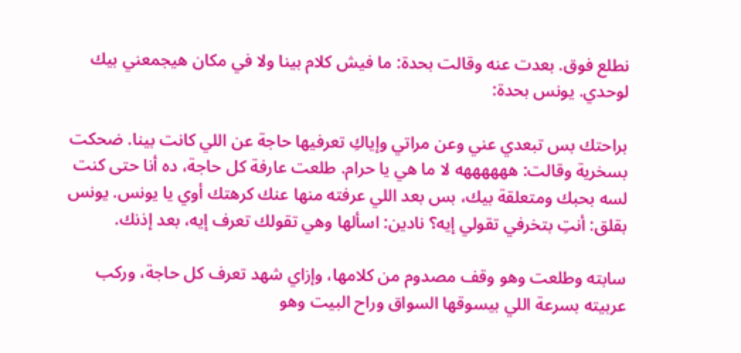نطلع فوق. بعدت عنه وقالت بحدة: ما فيش كلام بينا ولا في مكان هيجمعني بيك لوحدي. يونس بحدة:

براحتك بس تبعدي عني وعن مراتي وإياكِ تعرفيها حاجة عن اللي كانت بينا. ضحكت بسخرية وقالت: ههههههه لا ما هي يا حرام. طلعت عارفة كل حاجة، ده أنا حتى كنت لسه بحبك ومتعلقة بيك، بس بعد اللي عرفته منها عنك كرهتك أوي يا يونس. يونس بقلق: أنتِ بتخرفي تقولي إيه؟ نادين: اسألها وهي تقولك تعرف إيه، بعد إذنك.

سابته وطلعت وهو وقف مصدوم من كلامها، وإزاي شهد تعرف كل حاجة، وركب عربيته بسرعة اللي بيسوقها السواق وراح البيت وهو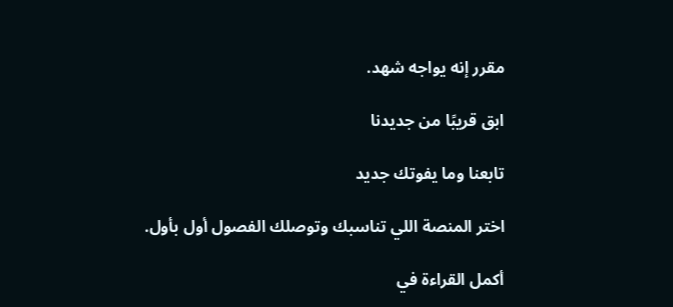مقرر إنه يواجه شهد.

ابق قريبًا من جديدنا

تابعنا وما يفوتك جديد

اختر المنصة اللي تناسبك وتوصلك الفصول أول بأول.

أكمل القراءة في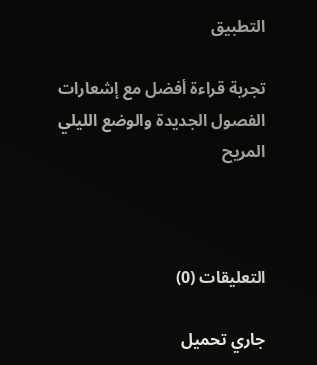التطبيق

تجربة قراءة أفضل مع إشعارات الفصول الجديدة والوضع الليلي المريح



التعليقات (0)

جاري تحميل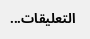التعليقات...